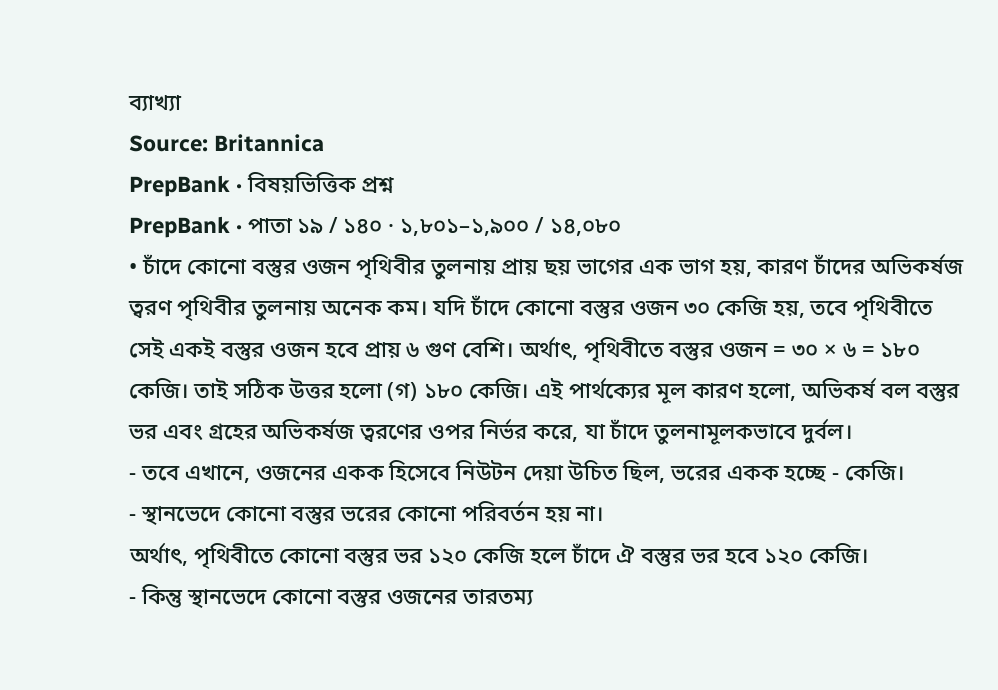ব্যাখ্যা
Source: Britannica
PrepBank · বিষয়ভিত্তিক প্রশ্ন
PrepBank · পাতা ১৯ / ১৪০ · ১,৮০১–১,৯০০ / ১৪,০৮০
• চাঁদে কোনো বস্তুর ওজন পৃথিবীর তুলনায় প্রায় ছয় ভাগের এক ভাগ হয়, কারণ চাঁদের অভিকর্ষজ ত্বরণ পৃথিবীর তুলনায় অনেক কম। যদি চাঁদে কোনো বস্তুর ওজন ৩০ কেজি হয়, তবে পৃথিবীতে সেই একই বস্তুর ওজন হবে প্রায় ৬ গুণ বেশি। অর্থাৎ, পৃথিবীতে বস্তুর ওজন = ৩০ × ৬ = ১৮০ কেজি। তাই সঠিক উত্তর হলো (গ) ১৮০ কেজি। এই পার্থক্যের মূল কারণ হলো, অভিকর্ষ বল বস্তুর ভর এবং গ্রহের অভিকর্ষজ ত্বরণের ওপর নির্ভর করে, যা চাঁদে তুলনামূলকভাবে দুর্বল।
- তবে এখানে, ওজনের একক হিসেবে নিউটন দেয়া উচিত ছিল, ভরের একক হচ্ছে - কেজি।
- স্থানভেদে কোনো বস্তুর ভরের কোনো পরিবর্তন হয় না।
অর্থাৎ, পৃথিবীতে কোনো বস্তুর ভর ১২০ কেজি হলে চাঁদে ঐ বস্তুর ভর হবে ১২০ কেজি।
- কিন্তু স্থানভেদে কোনো বস্তুর ওজনের তারতম্য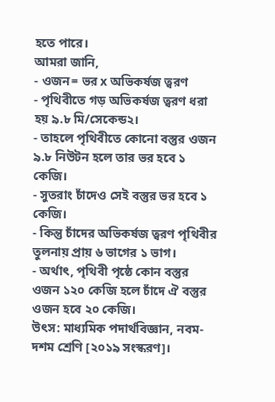হতে পারে।
আমরা জানি,
- ওজন= ভর x অভিকর্ষজ ত্বরণ
- পৃথিবীতে গড় অভিকর্ষজ ত্বরণ ধরা হয় ৯.৮ মি/সেকেন্ড২।
- তাহলে পৃথিবীতে কোনো বস্তুর ওজন ৯.৮ নিউটন হলে তার ভর হবে ১ কেজি।
- সুতরাং চাঁদেও সেই বস্তুর ভর হবে ১ কেজি।
- কিন্তু চাঁদের অভিকর্ষজ ত্বরণ পৃথিবীর তুলনায় প্রায় ৬ ভাগের ১ ভাগ।
- অর্থাৎ, পৃথিবী পৃষ্ঠে কোন বস্তুর ওজন ১২০ কেজি হলে চাঁদে ঐ বস্তুর ওজন হবে ২০ কেজি।
উৎস: মাধ্যমিক পদার্থবিজ্ঞান, নবম-দশম শ্রেণি [২০১৯ সংস্করণ]।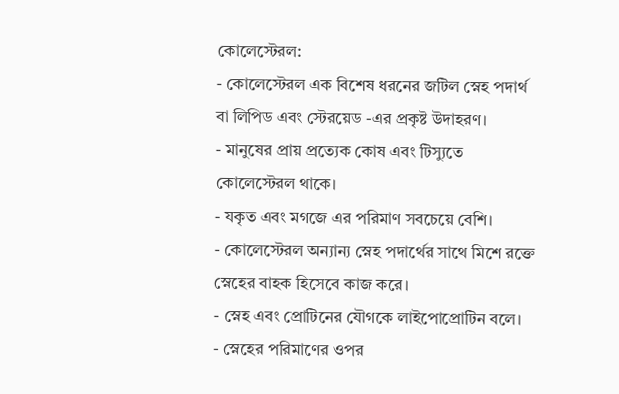কোলেস্টেরল:
- কোলেস্টেরল এক বিশেষ ধরনের জটিল স্নেহ পদার্থ বা লিপিড এবং স্টেরয়েড -এর প্রকৃষ্ট উদাহরণ।
- মানুষের প্রায় প্রত্যেক কোষ এবং টিস্যুতে কোলেস্টেরল থাকে।
- যকৃত এবং মগজে এর পরিমাণ সবচেয়ে বেশি।
- কোলেস্টেরল অন্যান্য স্নেহ পদার্থের সাথে মিশে রক্তে স্নেহের বাহক হিসেবে কাজ করে।
- স্নেহ এবং প্রোটিনের যৌগকে লাইপোপ্রোটিন বলে।
- স্নেহের পরিমাণের ওপর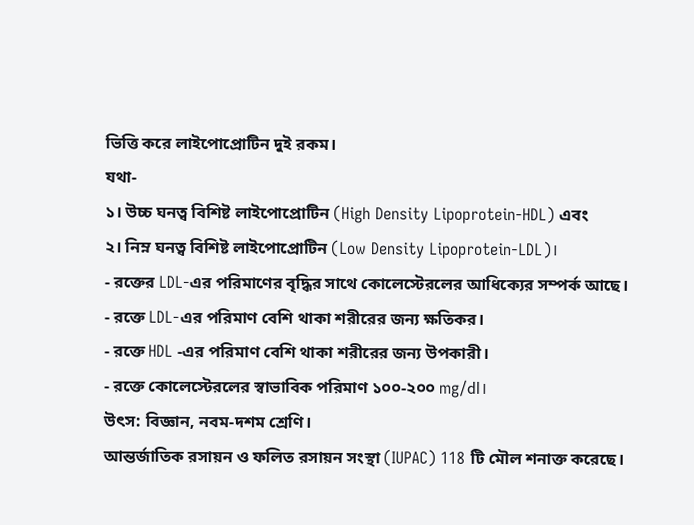ভিত্তি করে লাইপোপ্রোটিন দুই রকম।
যথা-
১। উচ্চ ঘনত্ব বিশিষ্ট লাইপোপ্রোটিন (High Density Lipoprotein-HDL) এবং
২। নিম্ন ঘনত্ব বিশিষ্ট লাইপোপ্রোটিন (Low Density Lipoprotein-LDL)।
- রক্তের LDL-এর পরিমাণের বৃদ্ধির সাথে কোলেস্টেরলের আধিক্যের সম্পর্ক আছে।
- রক্তে LDL-এর পরিমাণ বেশি থাকা শরীরের জন্য ক্ষতিকর।
- রক্তে HDL -এর পরিমাণ বেশি থাকা শরীরের জন্য উপকারী।
- রক্তে কোলেস্টেরলের স্বাভাবিক পরিমাণ ১০০-২০০ mg/dl।
উৎস: বিজ্ঞান, নবম-দশম শ্রেণি।
আন্তর্জাতিক রসায়ন ও ফলিত রসায়ন সংস্থা (IUPAC) 118 টি মৌল শনাক্ত করেছে।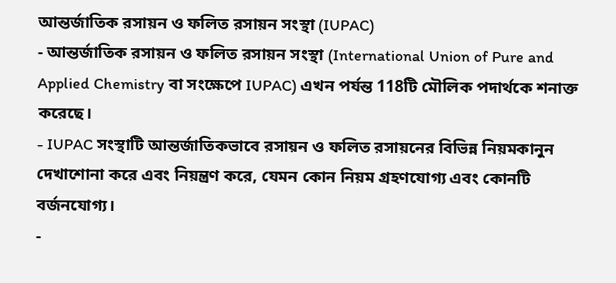আন্তর্জাতিক রসায়ন ও ফলিত রসায়ন সংস্থা (IUPAC)
- আন্তর্জাতিক রসায়ন ও ফলিত রসায়ন সংস্থা (International Union of Pure and Applied Chemistry বা সংক্ষেপে IUPAC) এখন পর্যন্ত 118টি মৌলিক পদার্থকে শনাক্ত করেছে।
- IUPAC সংস্থাটি আন্তর্জাতিকভাবে রসায়ন ও ফলিত রসায়নের বিভিন্ন নিয়মকানুন দেখাশোনা করে এবং নিয়ন্ত্রণ করে, যেমন কোন নিয়ম গ্রহণযোগ্য এবং কোনটি বর্জনযোগ্য।
-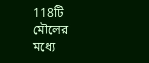118টি মৌলের মধ্যে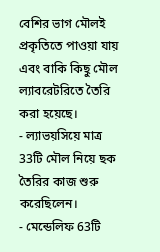বেশির ভাগ মৌলই প্রকৃতিতে পাওয়া যায় এবং বাকি কিছু মৌল ল্যাবরেটরিতে তৈরি করা হয়েছে।
- ল্যাভয়সিয়ে মাত্র 33টি মৌল নিয়ে ছক তৈরির কাজ শুরু করেছিলেন।
- মেন্ডেলিফ 63টি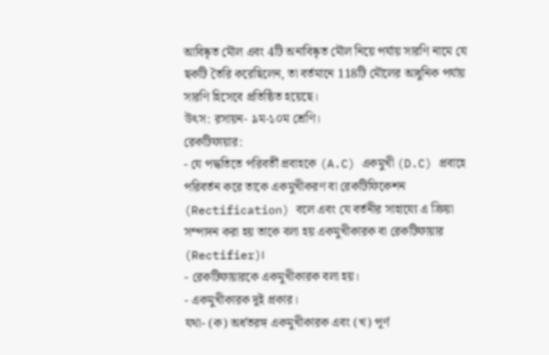আবিষ্কৃত মৌল এবং 4টি অনাবিষ্কৃত মৌল নিয়ে পর্যায় সারণি নামে যে ছকটি তৈরি করেছিলেন, তা বর্তমানে 118টি মৌলের আধুনিক পর্যায় সারণি হিসেবে প্রতিষ্ঠিত হয়েছে।
উৎস: রসায়ন- ৯ম-১০ম শ্রেণি।
রেকটিফায়ার:
- যে পদ্ধতিতে পরিবর্তী প্রবাহকে (A.C) একমুখী (D.C) প্রবাহে পরিবর্তন করে তাকে একমুখীকরণ বা রেকটিফিকেশন (Rectification) বলে এবং যে বর্তনীর সাহায্যে এ ক্রিয়া সম্পাদন করা হয় তাকে বলা হয় একমুখীকারক বা রেকটিফায়ার (Rectifier)।
- রেকটিফায়ারকে একমুখীকারক বলা হয়।
- একমুখীকারক দুই প্রকার।
যথা- (ক) অর্ধতরঙ্গ একমুখীকারক এবং (খ) পূর্ণ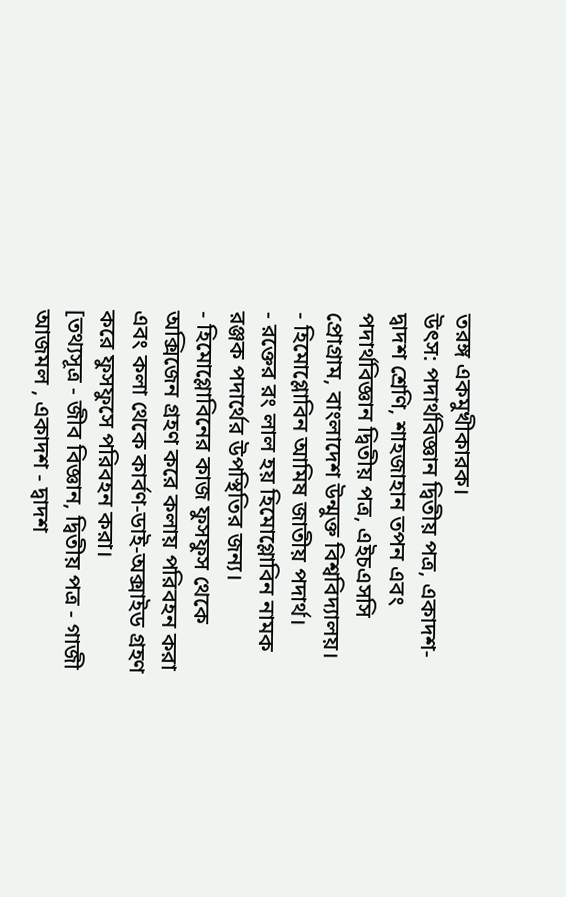তরঙ্গ একমুখীকারক।
উৎস: পদার্থবিজ্ঞান দ্বিতীয় পত্র, একাদশ-দ্বাদশ শ্রেণি, শাহজাহান তপন এবং পদার্থবিজ্ঞান দ্বিতীয় পত্র, এইচএসসি প্রোগ্রাম, বাংলাদেশ উন্মুক্ত বিশ্ববিদ্যালয়।
- হিমোগ্লোবিন আমিষ জাতীয় পদার্থ।
- রক্তের রং লাল হয় হিমোগ্লোবিন নামক রঞ্জক পদার্থের উপস্থিতির জন্য।
- হিমোগ্লোবিনের কাজ ফুসফুস থেকে অক্সিজেন গ্রহণ করে কলায় পরিবহন করা এবং কলা থেকে কার্বণ-ডাই-অক্সাইড গ্রহণ করে ফুসফুসে পরিবহন করা।
[তথ্যসূত্র - জীব বিজ্ঞান, দ্বিতীয় পত্র - গাজী আজমল , একাদশ - দ্বাদশ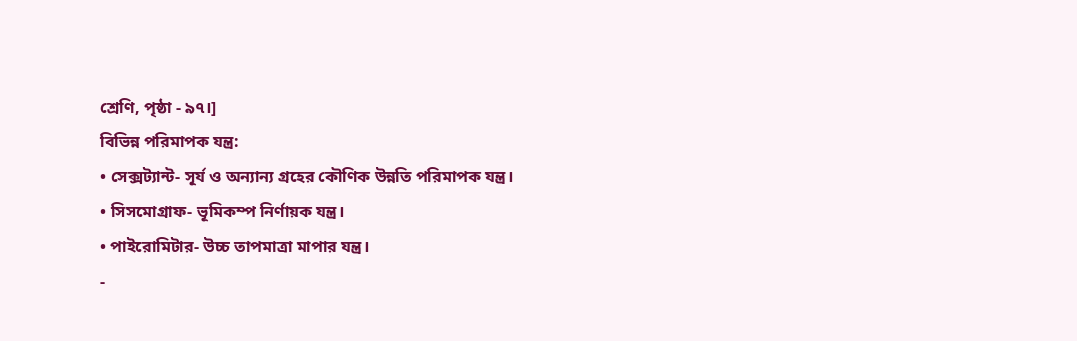শ্রেণি, পৃষ্ঠা - ৯৭।]
বিভিন্ন পরিমাপক যন্ত্র:
• সেক্সট্যান্ট- সূর্য ও অন্যান্য গ্রহের কৌণিক উন্নতি পরিমাপক যন্ত্র।
• সিসমোগ্রাফ- ভূমিকম্প নির্ণায়ক যন্ত্র।
• পাইরোমিটার- উচ্চ তাপমাত্রা মাপার যন্ত্র।
-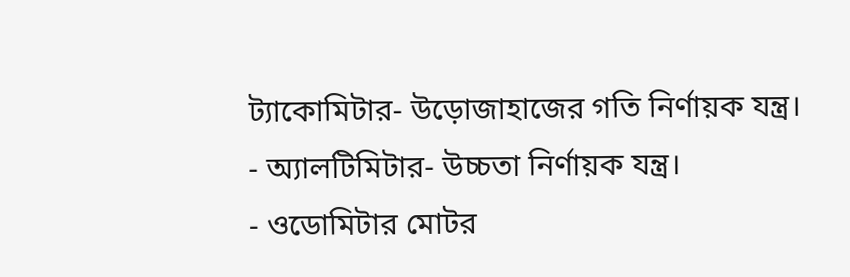ট্যাকোমিটার- উড়োজাহাজের গতি নির্ণায়ক যন্ত্র।
- অ্যালটিমিটার- উচ্চতা নির্ণায়ক যন্ত্র।
- ওডোমিটার মোটর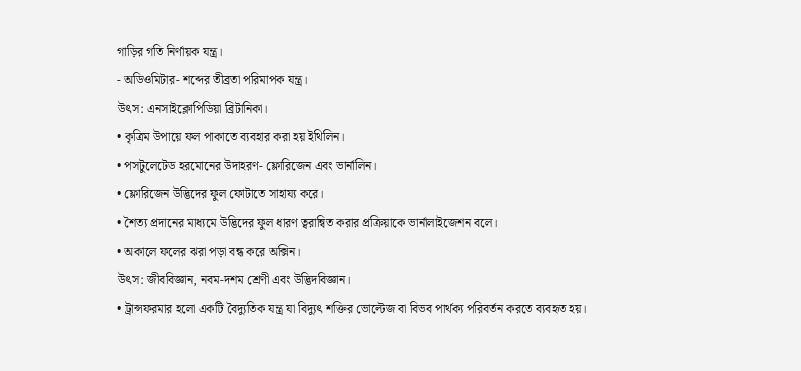গাড়ির গতি নির্ণায়ক যন্ত্র।
- অডিওমিটার- শব্দের তীব্রতা পরিমাপক যন্ত্র।
উৎস: এনসাইক্লোপিডিয়া ব্রিটানিকা।
• কৃত্রিম উপায়ে ফল পাকাতে ব্যবহার করা হয় ইথিলিন।
• পসটুলেটেড হরমোনের উদাহরণ- ফ্লোরিজেন এবং ভার্নালিন।
• ফ্লোরিজেন উদ্ভিদের ফুল ফোটাতে সাহায্য করে।
• শৈত্য প্রদানের মাধ্যমে উদ্ভিদের ফুল ধারণ ত্বরান্বিত করার প্রক্রিয়াকে ভার্নালাইজেশন বলে।
• অকালে ফলের ঝরা পড়া বন্ধ করে অক্সিন।
উৎস: জীববিজ্ঞান, নবম-দশম শ্রেণী এবং উদ্ভিদবিজ্ঞান।
• ট্রান্সফরমার হলো একটি বৈদ্যুতিক যন্ত্র যা বিদ্যুৎ শক্তির ভোল্টেজ বা বিভব পার্থক্য পরিবর্তন করতে ব্যবহৃত হয়।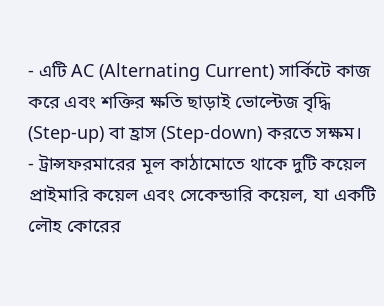- এটি AC (Alternating Current) সার্কিটে কাজ করে এবং শক্তির ক্ষতি ছাড়াই ভোল্টেজ বৃদ্ধি (Step-up) বা হ্রাস (Step-down) করতে সক্ষম।
- ট্রান্সফরমারের মূল কাঠামোতে থাকে দুটি কয়েল প্রাইমারি কয়েল এবং সেকেন্ডারি কয়েল, যা একটি লৌহ কোরের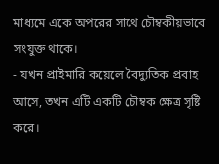মাধ্যমে একে অপরের সাথে চৌম্বকীয়ভাবে সংযুক্ত থাকে।
- যখন প্রাইমারি কয়েলে বৈদ্যুতিক প্রবাহ আসে, তখন এটি একটি চৌম্বক ক্ষেত্র সৃষ্টি করে।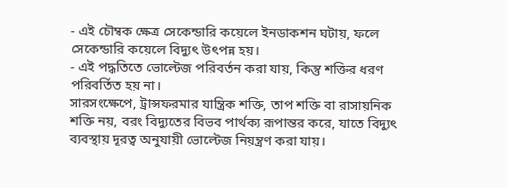- এই চৌম্বক ক্ষেত্র সেকেন্ডারি কয়েলে ইনডাকশন ঘটায়, ফলে সেকেন্ডারি কয়েলে বিদ্যুৎ উৎপন্ন হয়।
- এই পদ্ধতিতে ভোল্টেজ পরিবর্তন করা যায়, কিন্তু শক্তির ধরণ পরিবর্তিত হয় না।
সারসংক্ষেপে, ট্রান্সফরমার যান্ত্রিক শক্তি, তাপ শক্তি বা রাসায়নিক শক্তি নয়, বরং বিদ্যুতের বিভব পার্থক্য রূপান্তর করে, যাতে বিদ্যুৎ ব্যবস্থায় দূরত্ব অনুযায়ী ভোল্টেজ নিয়ন্ত্রণ করা যায়।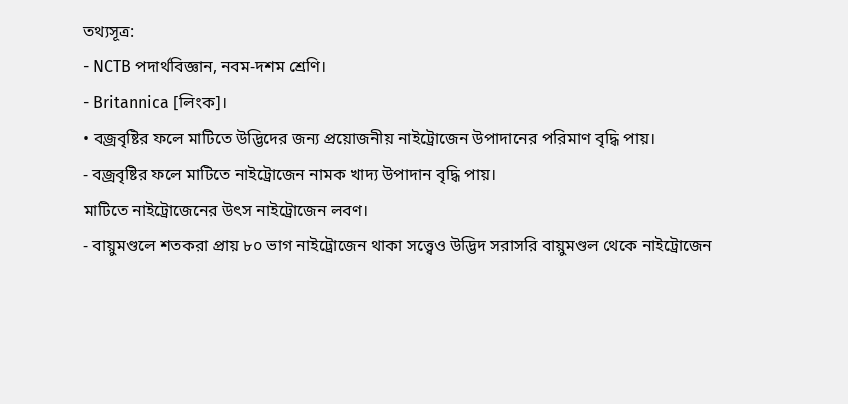তথ্যসূত্র:
- NCTB পদার্থবিজ্ঞান, নবম-দশম শ্রেণি।
- Britannica [লিংক]।
• বজ্রবৃষ্টির ফলে মাটিতে উদ্ভিদের জন্য প্রয়োজনীয় নাইট্রোজেন উপাদানের পরিমাণ বৃদ্ধি পায়।
- বজ্রবৃষ্টির ফলে মাটিতে নাইট্রোজেন নামক খাদ্য উপাদান বৃদ্ধি পায়।
মাটিতে নাইট্রোজেনের উৎস নাইট্রোজেন লবণ।
- বায়ুমণ্ডলে শতকরা প্রায় ৮০ ভাগ নাইট্রোজেন থাকা সত্ত্বেও উদ্ভিদ সরাসরি বায়ুমণ্ডল থেকে নাইট্রোজেন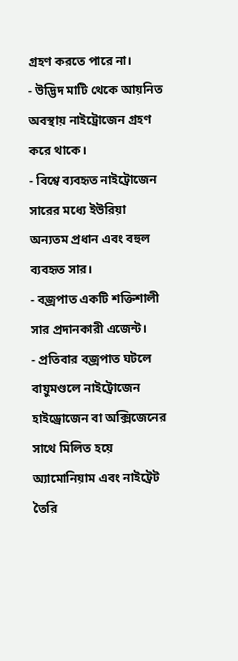গ্রহণ করতে পারে না।
- উদ্ভিদ মাটি থেকে আয়নিত অবস্থায় নাইট্রোজেন গ্রহণ করে থাকে।
- বিশ্বে ব্যবহৃত নাইট্রোজেন সারের মধ্যে ইউরিয়া অন্যতম প্রধান এবং বহুল ব্যবহৃত সার।
- বজ্রপাত একটি শক্তিশালী সার প্রদানকারী এজেন্ট।
- প্রতিবার বজ্রপাত ঘটলে বায়ুমণ্ডলে নাইট্রোজেন হাইড্রোজেন বা অক্সিজেনের সাথে মিলিত হয়ে অ্যামোনিয়াম এবং নাইট্রেট তৈরি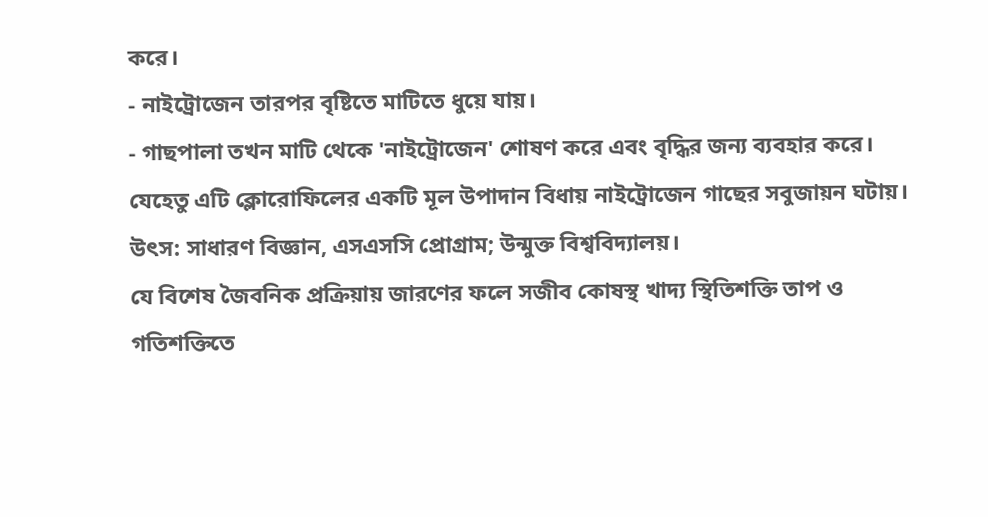করে।
- নাইট্রোজেন তারপর বৃষ্টিতে মাটিতে ধুয়ে যায়।
- গাছপালা তখন মাটি থেকে 'নাইট্রোজেন' শোষণ করে এবং বৃদ্ধির জন্য ব্যবহার করে।
যেহেতু এটি ক্লোরোফিলের একটি মূল উপাদান বিধায় নাইট্রোজেন গাছের সবুজায়ন ঘটায়।
উৎস: সাধারণ বিজ্ঞান, এসএসসি প্রোগ্রাম; উন্মুক্ত বিশ্ববিদ্যালয়।
যে বিশেষ জৈবনিক প্রক্রিয়ায় জারণের ফলে সজীব কোষস্থ খাদ্য স্থিতিশক্তি তাপ ও গতিশক্তিতে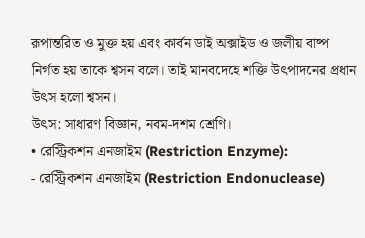রূপান্তরিত ও মুক্ত হয় এবং কার্বন ডাই অক্সাইড ও জলীয় বাষ্প নির্গত হয় তাকে শ্বসন বলে। তাই মানবদেহে শক্তি উৎপাদনের প্রধান উৎস হলো শ্বসন।
উৎস: সাধারণ বিজ্ঞান, নবম-দশম শ্রেণি।
• রেস্ট্রিকশন এনজাইম (Restriction Enzyme):
- রেস্ট্রিকশন এনজাইম (Restriction Endonuclease)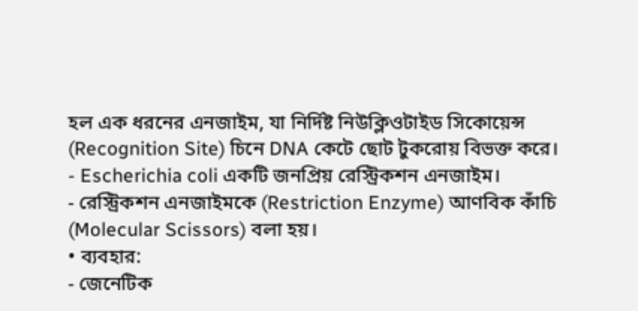হল এক ধরনের এনজাইম, যা নির্দিষ্ট নিউক্লিওটাইড সিকোয়েন্স (Recognition Site) চিনে DNA কেটে ছোট টুকরোয় বিভক্ত করে।
- Escherichia coli একটি জনপ্রিয় রেস্ট্রিকশন এনজাইম।
- রেস্ট্রিকশন এনজাইমকে (Restriction Enzyme) আণবিক কাঁচি (Molecular Scissors) বলা হয়।
• ব্যবহার:
- জেনেটিক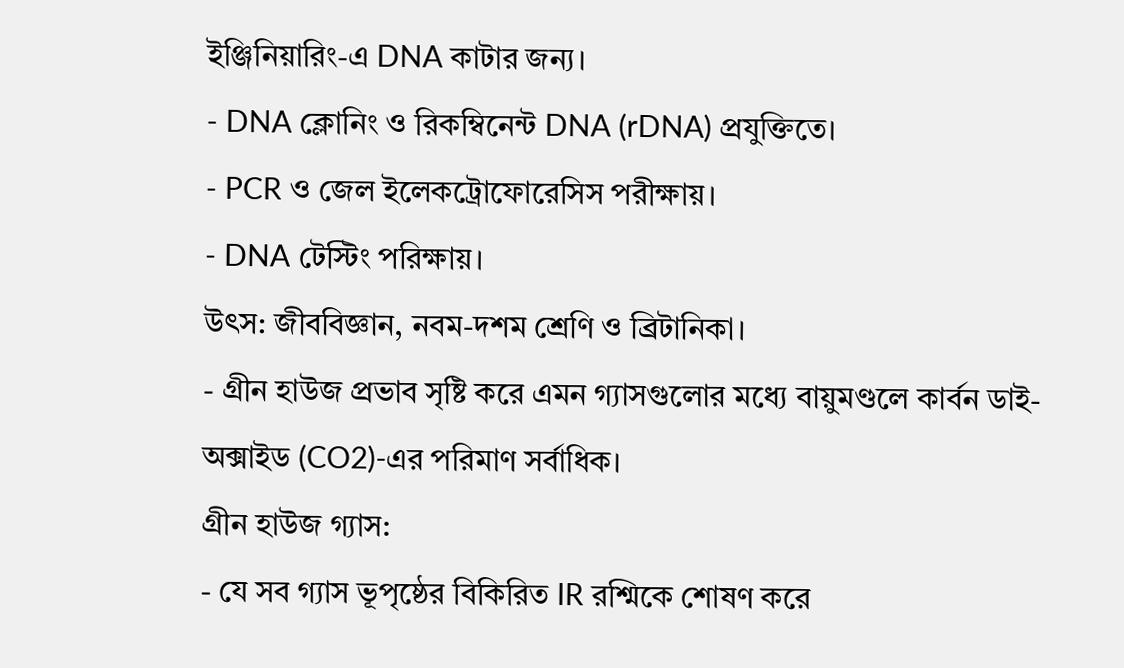ইঞ্জিনিয়ারিং-এ DNA কাটার জন্য।
- DNA ক্লোনিং ও রিকম্বিনেন্ট DNA (rDNA) প্রযুক্তিতে।
- PCR ও জেল ইলেকট্রোফোরেসিস পরীক্ষায়।
- DNA টেস্টিং পরিক্ষায়।
উৎস: জীববিজ্ঞান, নবম-দশম শ্রেণি ও ব্রিটানিকা।
- গ্রীন হাউজ প্রভাব সৃষ্টি করে এমন গ্যাসগুলোর মধ্যে বায়ুমণ্ডলে কার্বন ডাই-অক্সাইড (CO2)-এর পরিমাণ সর্বাধিক।
গ্রীন হাউজ গ্যাস:
- যে সব গ্যাস ভূপৃষ্ঠের বিকিরিত IR রশ্মিকে শোষণ করে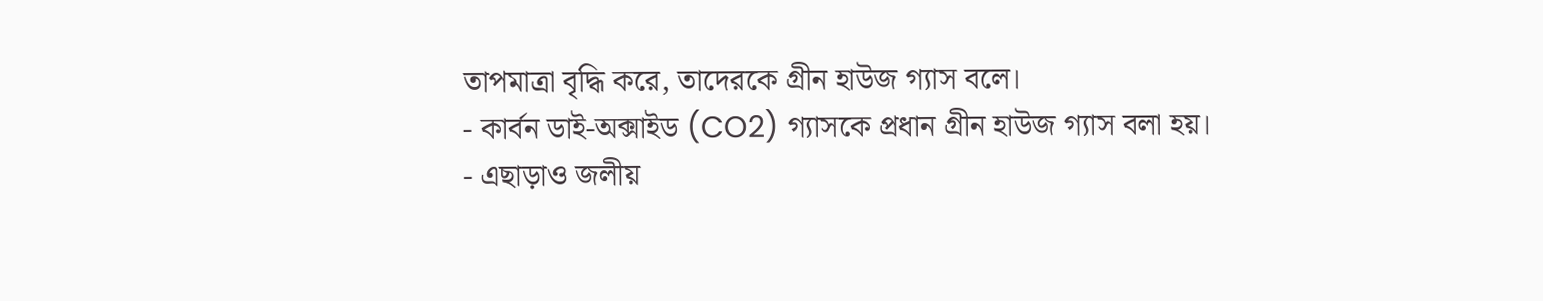তাপমাত্রা বৃদ্ধি করে, তাদেরকে গ্রীন হাউজ গ্যাস বলে।
- কার্বন ডাই-অক্সাইড (CO2) গ্যাসকে প্রধান গ্রীন হাউজ গ্যাস বলা হয়।
- এছাড়াও জলীয়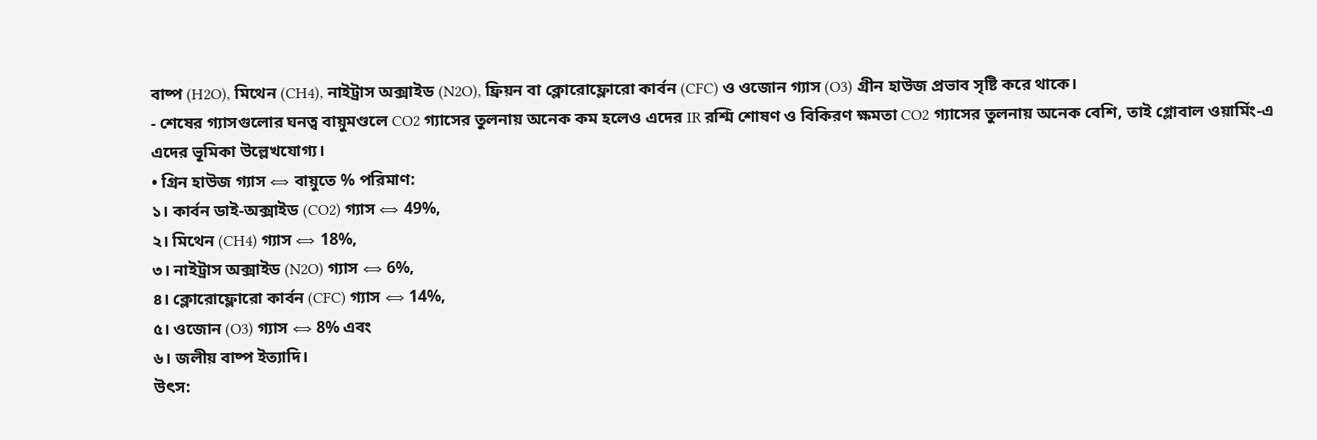বাষ্প (H2O), মিথেন (CH4), নাইট্রাস অক্সাইড (N2O), ফ্রিয়ন বা ক্লোরোফ্লোরো কার্বন (CFC) ও ওজোন গ্যাস (O3) গ্রীন হাউজ প্রভাব সৃষ্টি করে থাকে।
- শেষের গ্যাসগুলোর ঘনত্ব বায়ুমণ্ডলে CO2 গ্যাসের তুলনায় অনেক কম হলেও এদের IR রশ্মি শোষণ ও বিকিরণ ক্ষমতা CO2 গ্যাসের তুলনায় অনেক বেশি, তাই গ্লোবাল ওয়ার্মিং-এ এদের ভূমিকা উল্লেখযোগ্য।
• গ্রিন হাউজ গ্যাস ⇔ বায়ুতে % পরিমাণ:
১। কার্বন ডাই-অক্সাইড (CO2) গ্যাস ⇔ 49%,
২। মিথেন (CH4) গ্যাস ⇔ 18%,
৩। নাইট্রাস অক্সাইড (N2O) গ্যাস ⇔ 6%,
৪। ক্লোরোফ্লোরো কার্বন (CFC) গ্যাস ⇔ 14%,
৫। ওজোন (O3) গ্যাস ⇔ 8% এবং
৬। জলীয় বাষ্প ইত্যাদি।
উৎস: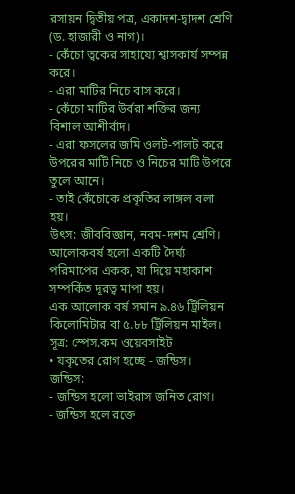রসায়ন দ্বিতীয় পত্র, একাদশ-দ্বাদশ শ্রেণি (ড. হাজারী ও নাগ)।
- কেঁচো ত্বকের সাহায্যে শ্বাসকার্য সম্পন্ন করে।
- এরা মাটির নিচে বাস করে।
- কেঁচো মাটির উর্বরা শক্তির জন্য বিশাল আশীর্বাদ।
- এরা ফসলের জমি ওলট-পালট করে উপরের মাটি নিচে ও নিচের মাটি উপরে তুলে আনে।
- তাই কেঁচোকে প্রকৃতির লাঙ্গল বলা হয়।
উৎস: জীববিজ্ঞান, নবম-দশম শ্রেণি।
আলোকবর্ষ হলো একটি দৈর্ঘ্য পরিমাপের একক, যা দিয়ে মহাকাশ সম্পর্কিত দূরত্ব মাপা হয়।
এক আলোক বর্ষ সমান ৯.৪৬ ট্রিলিয়ন কিলোমিটার বা ৫.৮৮ ট্রিলিয়ন মাইল।
সূত্র: স্পেস.কম ওয়েবসাইট
• যকৃতের রোগ হচ্ছে - জন্ডিস।
জন্ডিস:
- জন্ডিস হলো ভাইরাস জনিত রোগ।
- জন্ডিস হলে রক্তে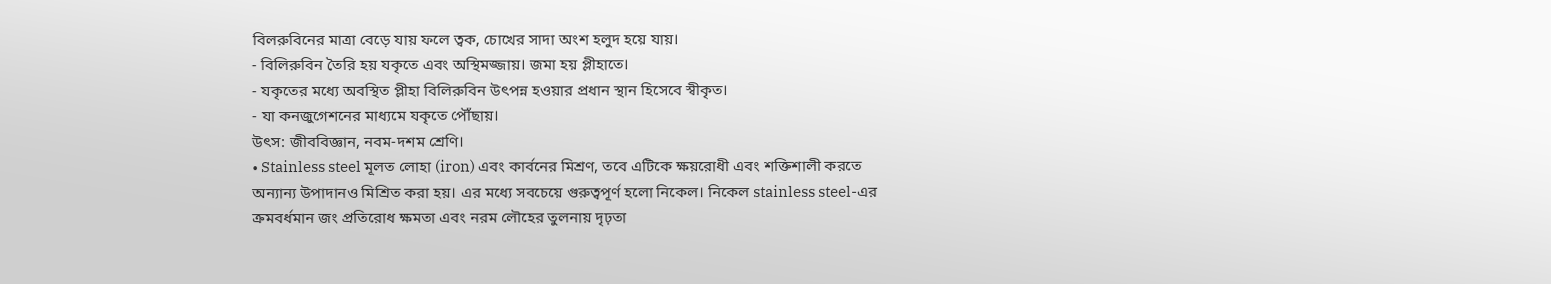বিলরুবিনের মাত্রা বেড়ে যায় ফলে ত্বক, চোখের সাদা অংশ হলুদ হয়ে যায়।
- বিলিরুবিন তৈরি হয় যকৃতে এবং অস্থিমজ্জায়। জমা হয় প্লীহাতে।
- যকৃতের মধ্যে অবস্থিত প্লীহা বিলিরুবিন উৎপন্ন হওয়ার প্রধান স্থান হিসেবে স্বীকৃত।
- যা কনজুগেশনের মাধ্যমে যকৃতে পৌঁছায়।
উৎস: জীববিজ্ঞান, নবম-দশম শ্রেণি।
• Stainless steel মূলত লোহা (iron) এবং কার্বনের মিশ্রণ, তবে এটিকে ক্ষয়রোধী এবং শক্তিশালী করতে অন্যান্য উপাদানও মিশ্রিত করা হয়। এর মধ্যে সবচেয়ে গুরুত্বপূর্ণ হলো নিকেল। নিকেল stainless steel-এর ক্রমবর্ধমান জং প্রতিরোধ ক্ষমতা এবং নরম লৌহের তুলনায় দৃঢ়তা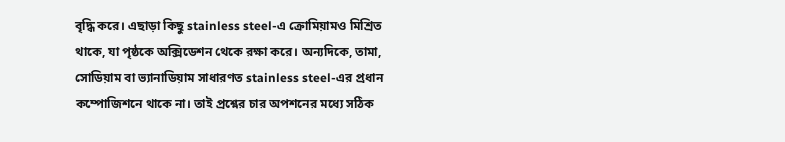বৃদ্ধি করে। এছাড়া কিছু stainless steel-এ ক্রোমিয়ামও মিশ্রিত থাকে, যা পৃষ্ঠকে অক্সিডেশন থেকে রক্ষা করে। অন্যদিকে, তামা, সোডিয়াম বা ভ্যানাডিয়াম সাধারণত stainless steel-এর প্রধান কম্পোজিশনে থাকে না। তাই প্রশ্নের চার অপশনের মধ্যে সঠিক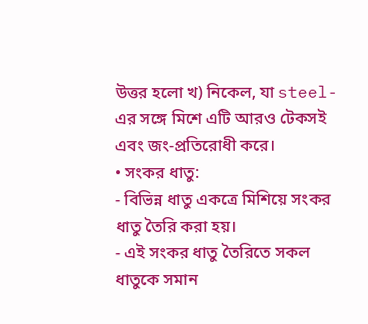উত্তর হলো খ) নিকেল, যা steel-এর সঙ্গে মিশে এটি আরও টেকসই এবং জং-প্রতিরোধী করে।
• সংকর ধাতু:
- বিভিন্ন ধাতু একত্রে মিশিয়ে সংকর ধাতু তৈরি করা হয়।
- এই সংকর ধাতু তৈরিতে সকল ধাতুকে সমান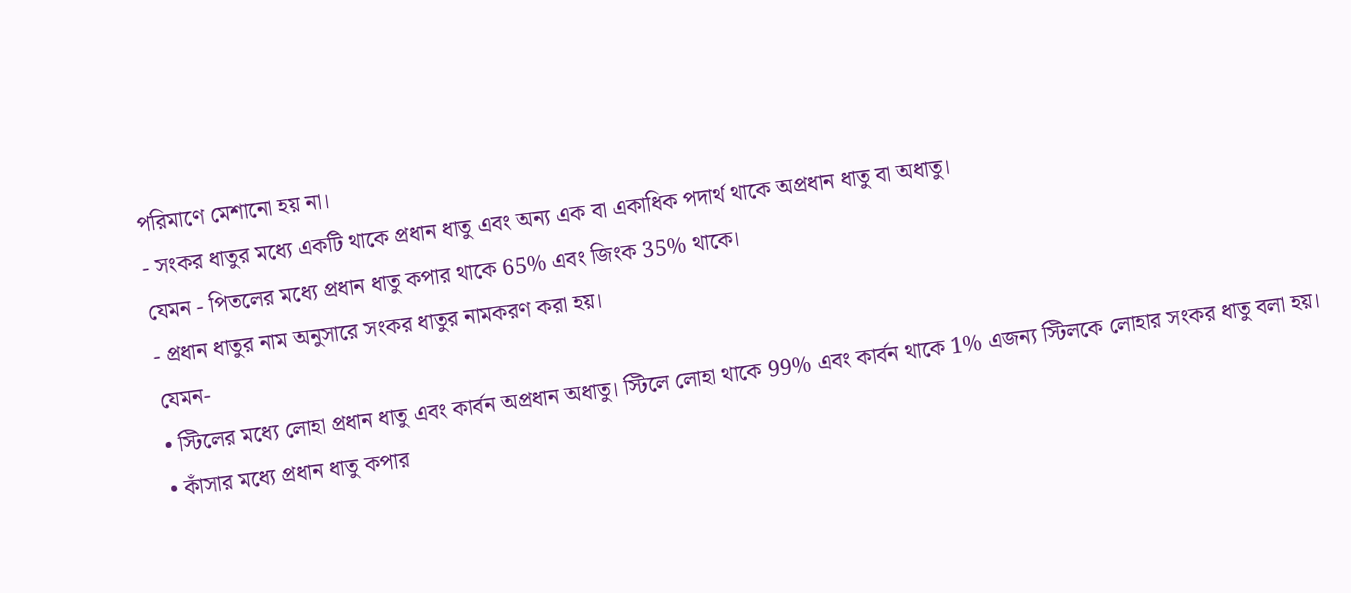পরিমাণে মেশানো হয় না।
- সংকর ধাতুর মধ্যে একটি থাকে প্ৰধান ধাতু এবং অন্য এক বা একাধিক পদার্থ থাকে অপ্রধান ধাতু বা অধাতু।
যেমন - পিতলের মধ্যে প্রধান ধাতু কপার থাকে 65% এবং জিংক 35% থাকে।
- প্রধান ধাতুর নাম অনুসারে সংকর ধাতুর নামকরণ করা হয়।
যেমন-
• স্টিলের মধ্যে লোহা প্রধান ধাতু এবং কার্বন অপ্রধান অধাতু। স্টিলে লোহা থাকে 99% এবং কার্বন থাকে 1% এজন্য স্টিলকে লোহার সংকর ধাতু বলা হয়।
• কাঁসার মধ্যে প্রধান ধাতু কপার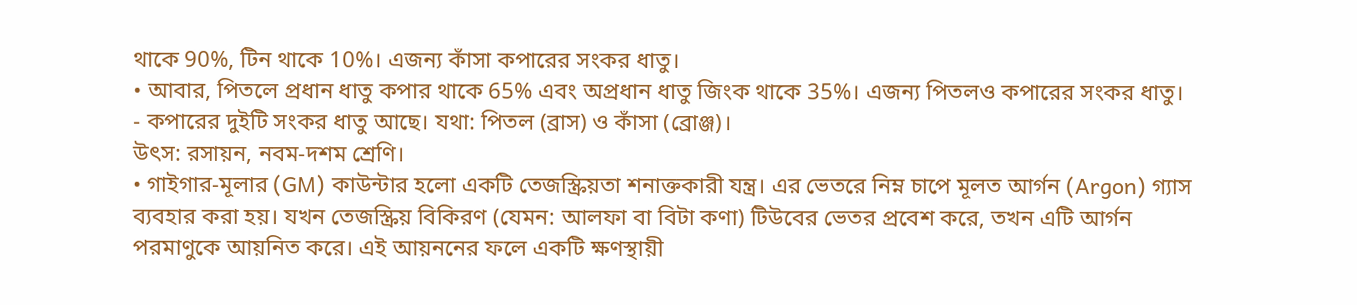থাকে 90%, টিন থাকে 10%। এজন্য কাঁসা কপারের সংকর ধাতু।
• আবার, পিতলে প্রধান ধাতু কপার থাকে 65% এবং অপ্রধান ধাতু জিংক থাকে 35%। এজন্য পিতলও কপারের সংকর ধাতু।
- কপারের দুইটি সংকর ধাতু আছে। যথা: পিতল (ব্রাস) ও কাঁসা (ব্রোঞ্জ)।
উৎস: রসায়ন, নবম-দশম শ্রেণি।
• গাইগার-মূলার (GM) কাউন্টার হলো একটি তেজস্ক্রিয়তা শনাক্তকারী যন্ত্র। এর ভেতরে নিম্ন চাপে মূলত আর্গন (Argon) গ্যাস ব্যবহার করা হয়। যখন তেজস্ক্রিয় বিকিরণ (যেমন: আলফা বা বিটা কণা) টিউবের ভেতর প্রবেশ করে, তখন এটি আর্গন পরমাণুকে আয়নিত করে। এই আয়ননের ফলে একটি ক্ষণস্থায়ী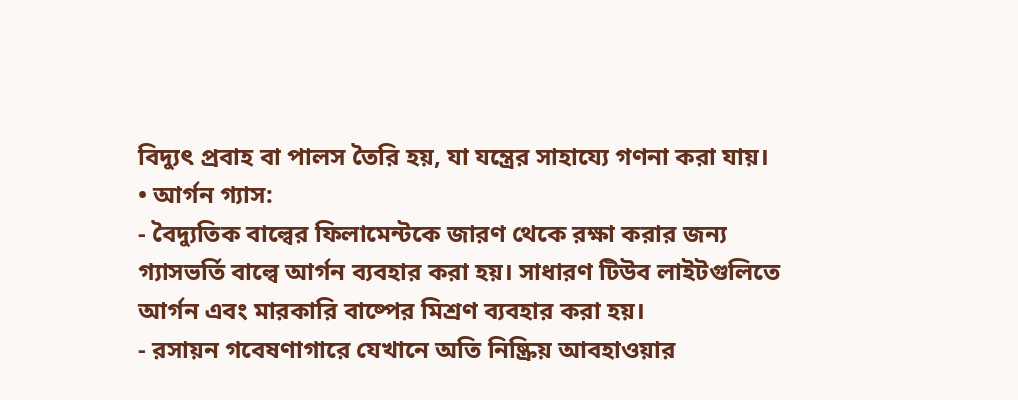বিদ্যুৎ প্রবাহ বা পালস তৈরি হয়, যা যন্ত্রের সাহায্যে গণনা করা যায়।
• আর্গন গ্যাস:
- বৈদ্যুতিক বাল্বের ফিলামেন্টকে জারণ থেকে রক্ষা করার জন্য গ্যাসভর্তি বাল্বে আর্গন ব্যবহার করা হয়। সাধারণ টিউব লাইটগুলিতে আর্গন এবং মারকারি বাষ্পের মিশ্রণ ব্যবহার করা হয়।
- রসায়ন গবেষণাগারে যেখানে অতি নিষ্ক্রিয় আবহাওয়ার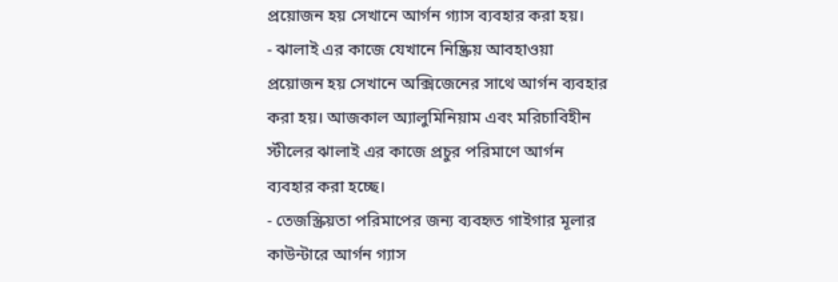প্রয়োজন হয় সেখানে আর্গন গ্যাস ব্যবহার করা হয়।
- ঝালাই এর কাজে যেখানে নিষ্ক্রিয় আবহাওয়া প্রয়োজন হয় সেখানে অক্সিজেনের সাথে আর্গন ব্যবহার করা হয়। আজকাল অ্যালুমিনিয়াম এবং মরিচাবিহীন স্টীলের ঝালাই এর কাজে প্রচুর পরিমাণে আর্গন ব্যবহার করা হচ্ছে।
- তেজস্ক্রিয়তা পরিমাপের জন্য ব্যবহৃত গাইগার মূলার কাউন্টারে আর্গন গ্যাস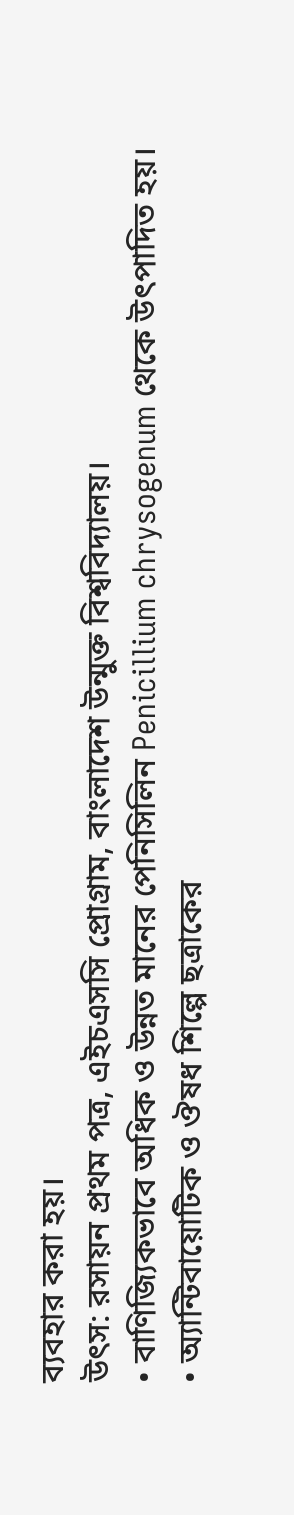ব্যবহার করা হয়।
উৎস: রসায়ন প্রথম পত্র, এইচএসসি প্রোগ্রাম, বাংলাদেশ উন্মুক্ত বিশ্ববিদ্যালয়।
• বাণিজ্যিকভাবে অধিক ও উন্নত মানের পেনিসিলিন Penicillium chrysogenum থেকে উৎপাদিত হয়।
• অ্যান্টিবায়োটিক ও ঔষধ শিল্পে ছত্রাকের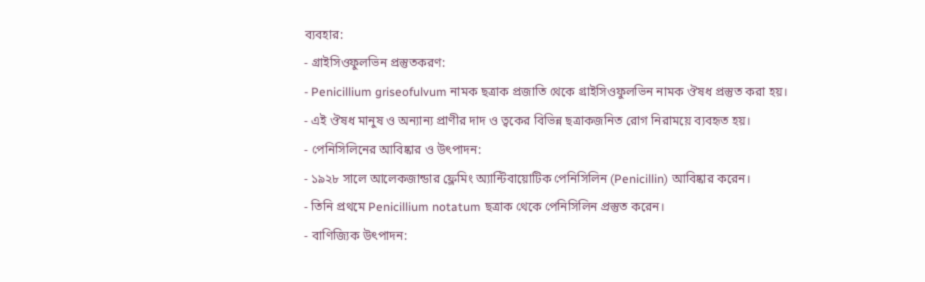ব্যবহার:
- গ্রাইসিওফুলভিন প্রস্তুতকরণ:
- Penicillium griseofulvum নামক ছত্রাক প্রজাতি থেকে গ্রাইসিওফুলভিন নামক ঔষধ প্রস্তুত করা হয়।
- এই ঔষধ মানুষ ও অন্যান্য প্রাণীর দাদ ও ত্বকের বিভিন্ন ছত্রাকজনিত রোগ নিরাময়ে ব্যবহৃত হয়।
- পেনিসিলিনের আবিষ্কার ও উৎপাদন:
- ১৯২৮ সালে আলেকজান্ডার ফ্লেমিং অ্যান্টিবায়োটিক পেনিসিলিন (Penicillin) আবিষ্কার করেন।
- তিনি প্রথমে Penicillium notatum ছত্রাক থেকে পেনিসিলিন প্রস্তুত করেন।
- বাণিজ্যিক উৎপাদন: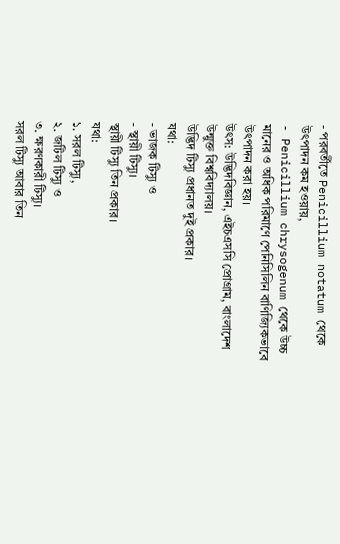- পরবর্তীতে Penicillium notatum থেকে উৎপাদন কম হওয়ায়,
- Penicillium chrysogenum থেকে উচ্চ মানের ও অধিক পরিমাণে পেনিসিলিন বাণিজ্যিকভাবে উৎপাদন করা হয়।
উৎস: উদ্ভিদবিজ্ঞান, এইচএসসি প্রোগ্রাম, বাংলাদেশ উন্মুক্ত বিশ্ববিদ্যালয়।
উদ্ভিদ টিস্যু প্রধানত দুই প্রকার।
যথা:
- ভাজক টিস্যু ও
- স্থায়ী টিস্যু।
স্থায়ী টিস্যু তিন প্রকার।
যথা:
১. সরল টিস্যু,
২. জটিল টিস্যু ও
৩. ক্ষরণকারী টিস্যু।
সরল টিস্যু আবার তিন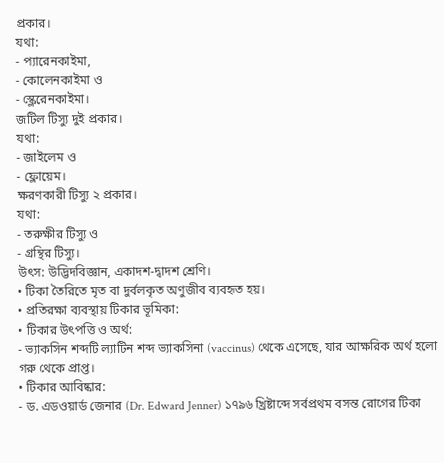প্রকার।
যথা:
- প্যারেনকাইমা,
- কোলেনকাইমা ও
- স্ক্লেরেনকাইমা।
জটিল টিস্যু দুই প্রকার।
যথা:
- জাইলেম ও
- ফ্লোয়েম।
ক্ষরণকারী টিস্যু ২ প্রকার।
যথা:
- তরুক্ষীর টিস্যু ও
- গ্রন্থির টিস্যু।
উৎস: উদ্ভিদবিজ্ঞান, একাদশ-দ্বাদশ শ্রেণি।
• টিকা তৈরিতে মৃত বা দুর্বলকৃত অণুজীব ব্যবহৃত হয়।
• প্রতিরক্ষা ব্যবস্থায় টিকার ভূমিকা:
• টিকার উৎপত্তি ও অর্থ:
- ভ্যাকসিন শব্দটি ল্যাটিন শব্দ ভ্যাকসিনা (vaccinus) থেকে এসেছে, যার আক্ষরিক অর্থ হলো গরু থেকে প্রাপ্ত।
• টিকার আবিষ্কার:
- ড. এডওয়ার্ড জেনার (Dr. Edward Jenner) ১৭৯৬ খ্রিষ্টাব্দে সর্বপ্রথম বসন্ত রোগের টিকা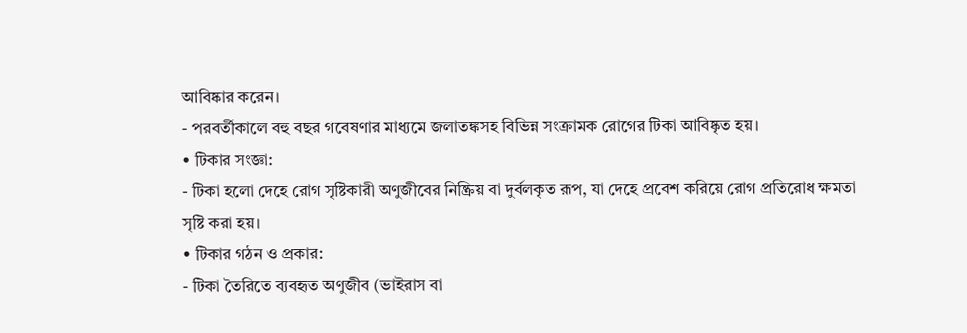আবিষ্কার করেন।
- পরবর্তীকালে বহু বছর গবেষণার মাধ্যমে জলাতঙ্কসহ বিভিন্ন সংক্রামক রোগের টিকা আবিষ্কৃত হয়।
• টিকার সংজ্ঞা:
- টিকা হলো দেহে রোগ সৃষ্টিকারী অণুজীবের নিষ্ক্রিয় বা দুর্বলকৃত রূপ, যা দেহে প্রবেশ করিয়ে রোগ প্রতিরোধ ক্ষমতা সৃষ্টি করা হয়।
• টিকার গঠন ও প্রকার:
- টিকা তৈরিতে ব্যবহৃত অণুজীব (ভাইরাস বা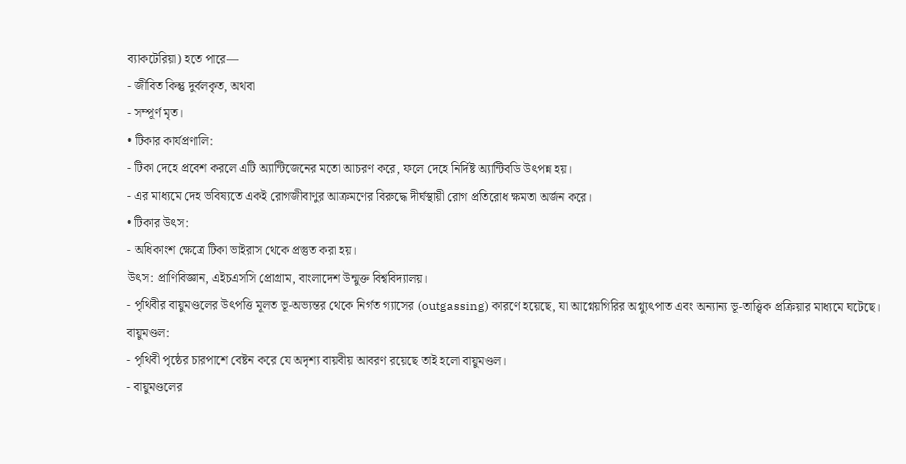ব্যাকটেরিয়া) হতে পারে—
- জীবিত কিন্তু দুর্বলকৃত, অথবা
- সম্পূর্ণ মৃত।
• টিকার কার্যপ্রণালি:
- টিকা দেহে প্রবেশ করলে এটি অ্যান্টিজেনের মতো আচরণ করে, ফলে দেহে নির্দিষ্ট অ্যান্টিবডি উৎপন্ন হয়।
- এর মাধ্যমে দেহ ভবিষ্যতে একই রোগজীবাণুর আক্রমণের বিরুদ্ধে দীর্ঘস্থায়ী রোগ প্রতিরোধ ক্ষমতা অর্জন করে।
• টিকার উৎস:
- অধিকাংশ ক্ষেত্রে টিকা ভাইরাস থেকে প্রস্তুত করা হয়।
উৎস: প্রাণিবিজ্ঞান, এইচএসসি প্রোগ্রাম, বাংলাদেশ উন্মুক্ত বিশ্ববিদ্যালয়।
- পৃথিবীর বায়ুমণ্ডলের উৎপত্তি মূলত ভূ-অভ্যন্তর থেকে নির্গত গ্যাসের (outgassing) কারণে হয়েছে, যা আগ্নেয়গিরির অগ্ন্যুৎপাত এবং অন্যান্য ভূ-তাত্ত্বিক প্রক্রিয়ার মাধ্যমে ঘটেছে।
বায়ুমণ্ডল:
- পৃথিবী পৃষ্ঠের চারপাশে বেষ্টন করে যে অদৃশ্য বায়বীয় আবরণ রয়েছে তাই হলো বায়ুমণ্ডল।
- বায়ুমণ্ডলের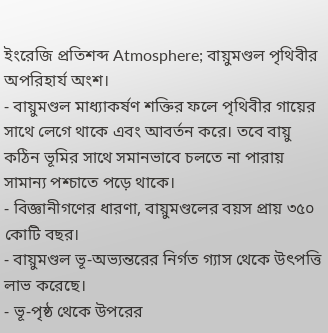ইংরেজি প্রতিশব্দ Atmosphere; বায়ুমণ্ডল পৃথিবীর অপরিহার্য অংশ।
- বায়ুমণ্ডল মাধ্যাকর্ষণ শক্তির ফলে পৃথিবীর গায়ের সাথে লেগে থাকে এবং আবর্তন করে। তবে বায়ু কঠিন ভূমির সাথে সমানভাবে চলতে না পারায় সামান্য পশ্চাতে পড়ে থাকে।
- বিজ্ঞানীগণের ধারণা, বায়ুমণ্ডলের বয়স প্রায় ৩৫০ কোটি বছর।
- বায়ুমণ্ডল ভূ-অভ্যন্তরের নির্গত গ্যাস থেকে উৎপত্তি লাভ করেছে।
- ভূ-পৃষ্ঠ থেকে উপরের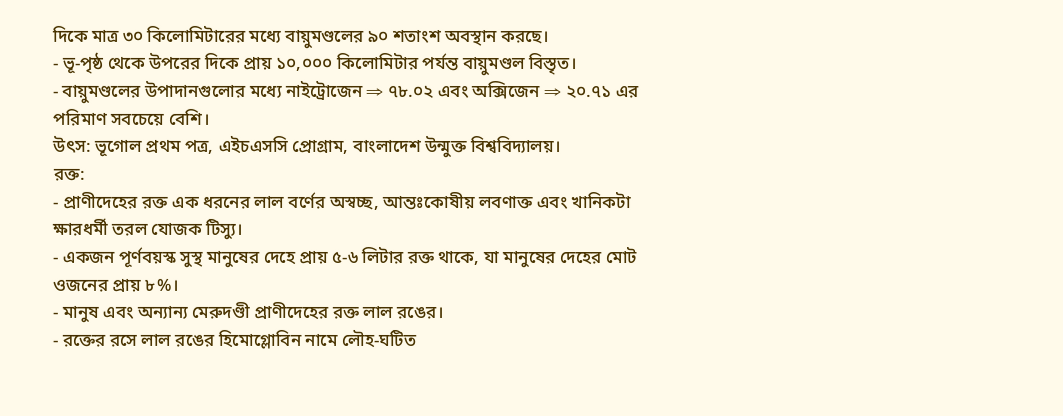দিকে মাত্র ৩০ কিলোমিটারের মধ্যে বায়ুমণ্ডলের ৯০ শতাংশ অবস্থান করছে।
- ভূ-পৃষ্ঠ থেকে উপরের দিকে প্রায় ১০,০০০ কিলোমিটার পর্যন্ত বায়ুমণ্ডল বিস্তৃত।
- বায়ুমণ্ডলের উপাদানগুলোর মধ্যে নাইট্রোজেন ⇒ ৭৮.০২ এবং অক্সিজেন ⇒ ২০.৭১ এর পরিমাণ সবচেয়ে বেশি।
উৎস: ভূগোল প্রথম পত্র, এইচএসসি প্রোগ্রাম, বাংলাদেশ উন্মুক্ত বিশ্ববিদ্যালয়।
রক্ত:
- প্রাণীদেহের রক্ত এক ধরনের লাল বর্ণের অস্বচ্ছ, আন্তঃকোষীয় লবণাক্ত এবং খানিকটা ক্ষারধর্মী তরল যোজক টিস্যু।
- একজন পূর্ণবয়স্ক সুস্থ মানুষের দেহে প্রায় ৫-৬ লিটার রক্ত থাকে, যা মানুষের দেহের মোট ওজনের প্রায় ৮%।
- মানুষ এবং অন্যান্য মেরুদণ্ডী প্রাণীদেহের রক্ত লাল রঙের।
- রক্তের রসে লাল রঙের হিমোগ্লোবিন নামে লৌহ-ঘটিত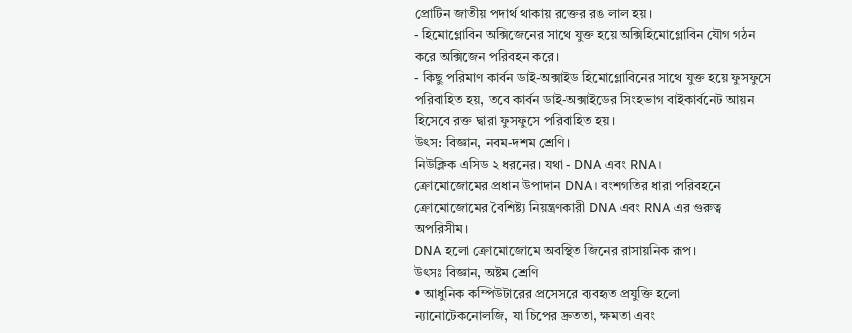প্রোটিন জাতীয় পদার্থ থাকায় রক্তের রঙ লাল হয়।
- হিমোগ্লোবিন অক্সিজেনের সাথে যুক্ত হয়ে অক্সিহিমোগ্লোবিন যৌগ গঠন করে অক্সিজেন পরিবহন করে।
- কিছু পরিমাণ কার্বন ডাই-অক্সাইড হিমোগ্লোবিনের সাথে যুক্ত হয়ে ফুসফুসে পরিবাহিত হয়, তবে কার্বন ডাই-অক্সাইডের সিংহভাগ বাইকার্বনেট আয়ন হিসেবে রক্ত দ্বারা ফুসফুসে পরিবাহিত হয়।
উৎস: বিজ্ঞান, নবম-দশম শ্রেণি।
নিউক্লিক এসিড ২ ধরনের। যথা - DNA এবং RNA।
ক্রোমোজোমের প্রধান উপাদান DNA। বংশগতির ধারা পরিবহনে ক্রোমোজোমের বৈশিষ্ট্য নিয়ন্ত্রণকারী DNA এবং RNA এর গুরুত্ব অপরিসীম।
DNA হলো ক্রোমোজোমে অবস্থিত জিনের রাসায়নিক রূপ।
উৎসঃ বিজ্ঞান, অষ্টম শ্রেণি
• আধুনিক কম্পিউটারের প্রসেসরে ব্যবহৃত প্রযুক্তি হলো ন্যানোটেকনোলজি, যা চিপের দ্রুততা, ক্ষমতা এবং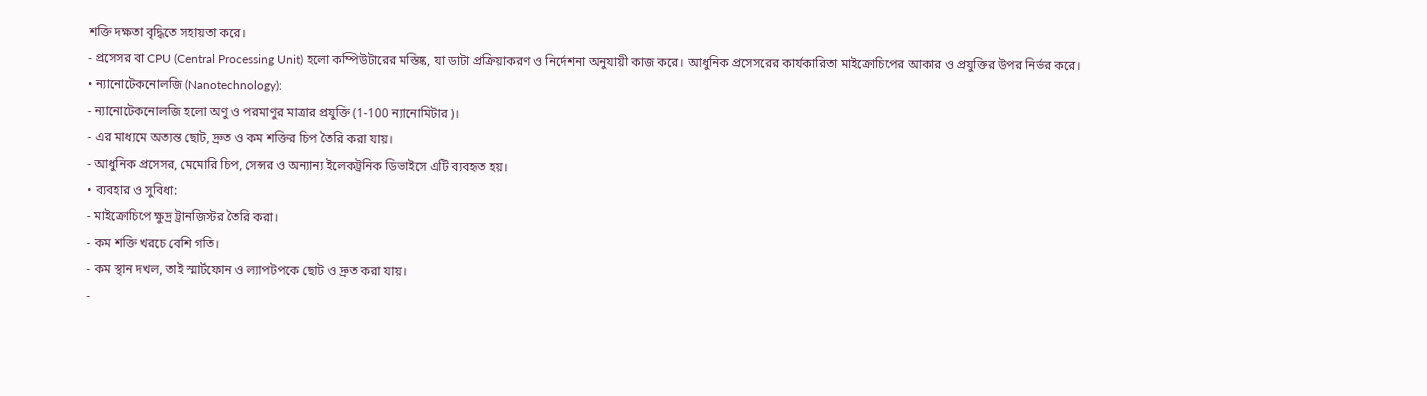শক্তি দক্ষতা বৃদ্ধিতে সহায়তা করে।
- প্রসেসর বা CPU (Central Processing Unit) হলো কম্পিউটারের মস্তিষ্ক, যা ডাটা প্রক্রিয়াকরণ ও নির্দেশনা অনুযায়ী কাজ করে। আধুনিক প্রসেসরের কার্যকারিতা মাইক্রোচিপের আকার ও প্রযুক্তির উপর নির্ভর করে।
• ন্যানোটেকনোলজি (Nanotechnology):
- ন্যানোটেকনোলজি হলো অণু ও পরমাণুর মাত্রার প্রযুক্তি (1-100 ন্যানোমিটার)।
- এর মাধ্যমে অত্যন্ত ছোট, দ্রুত ও কম শক্তির চিপ তৈরি করা যায়।
- আধুনিক প্রসেসর, মেমোরি চিপ, সেন্সর ও অন্যান্য ইলেকট্রনিক ডিভাইসে এটি ব্যবহৃত হয়।
• ব্যবহার ও সুবিধা:
- মাইক্রোচিপে ক্ষুদ্র ট্রানজিস্টর তৈরি করা।
- কম শক্তি খরচে বেশি গতি।
- কম স্থান দখল, তাই স্মার্টফোন ও ল্যাপটপকে ছোট ও দ্রুত করা যায়।
-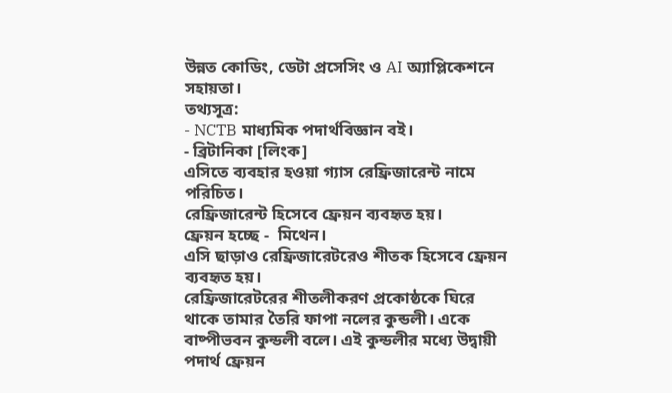উন্নত কোডিং, ডেটা প্রসেসিং ও AI অ্যাপ্লিকেশনে সহায়তা।
তথ্যসূত্র:
- NCTB মাধ্যমিক পদার্থবিজ্ঞান বই।
- ব্রিটানিকা [লিংক]
এসিতে ব্যবহার হওয়া গ্যাস রেফ্রিজারেন্ট নামে পরিচিত।
রেফ্রিজারেন্ট হিসেবে ফ্রেয়ন ব্যবহৃত হয়।
ফ্রেয়ন হচ্ছে -  মিথেন।
এসি ছাড়াও রেফ্রিজারেটরেও শীতক হিসেবে ফ্রেয়ন ব্যবহৃত হয়।
রেফ্রিজারেটরের শীতলীকরণ প্রকোষ্ঠকে ঘিরে থাকে তামার তৈরি ফাপা নলের কুন্ডলী। একে বাষ্পীভবন কুন্ডলী বলে। এই কুন্ডলীর মধ্যে উদ্বায়ী পদার্থ ফ্রেয়ন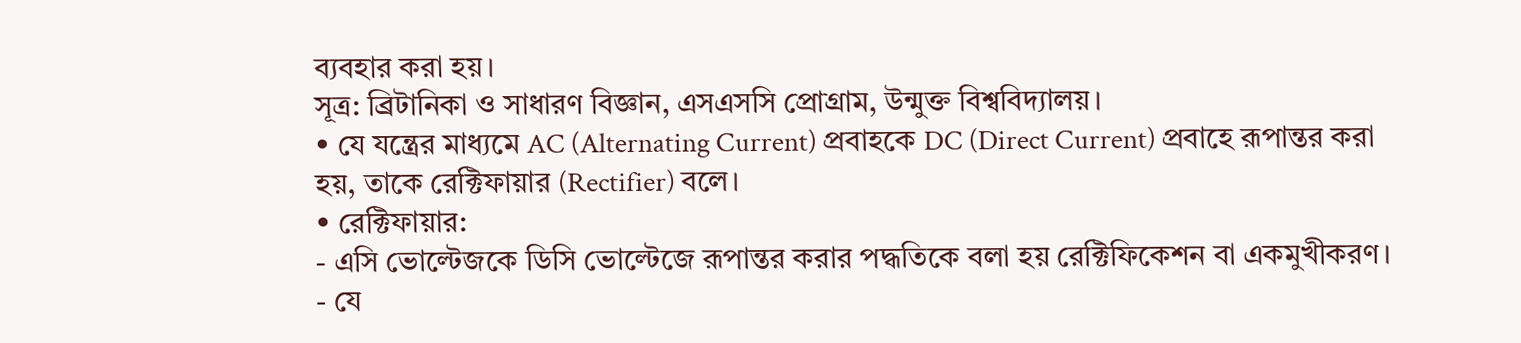ব্যবহার করা হয়।
সূত্র: ব্রিটানিকা ও সাধারণ বিজ্ঞান, এসএসসি প্রোগ্রাম, উন্মুক্ত বিশ্ববিদ্যালয়।
• যে যন্ত্রের মাধ্যমে AC (Alternating Current) প্রবাহকে DC (Direct Current) প্রবাহে রূপান্তর করা হয়, তাকে রেক্টিফায়ার (Rectifier) বলে।
• রেক্টিফায়ার:
- এসি ভোল্টেজকে ডিসি ভোল্টেজে রূপান্তর করার পদ্ধতিকে বলা হয় রেক্টিফিকেশন বা একমুখীকরণ।
- যে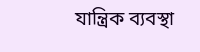যান্ত্রিক ব্যবস্থা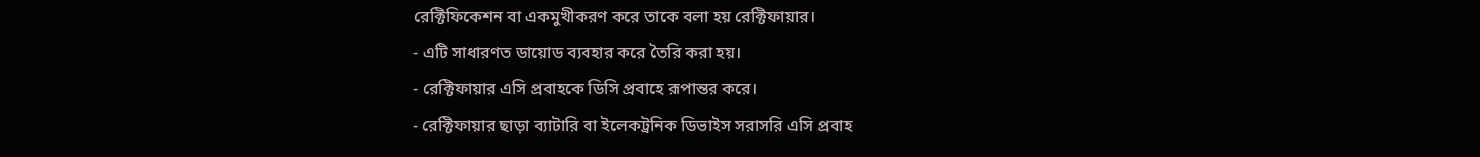রেক্টিফিকেশন বা একমুখীকরণ করে তাকে বলা হয় রেক্টিফায়ার।
- এটি সাধারণত ডায়োড ব্যবহার করে তৈরি করা হয়।
- রেক্টিফায়ার এসি প্রবাহকে ডিসি প্রবাহে রূপান্তর করে।
- রেক্টিফায়ার ছাড়া ব্যাটারি বা ইলেকট্রনিক ডিভাইস সরাসরি এসি প্রবাহ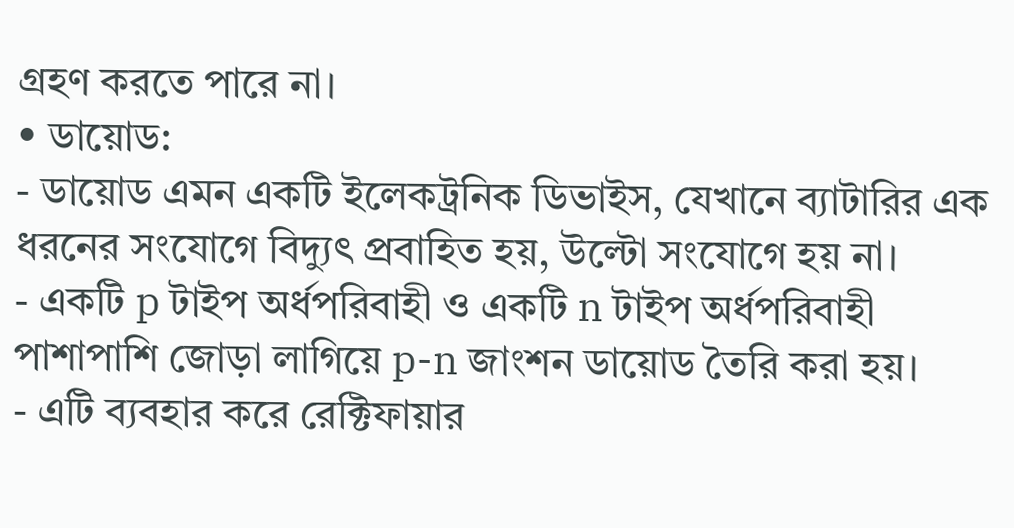গ্রহণ করতে পারে না।
• ডায়োড:
- ডায়োড এমন একটি ইলেকট্রনিক ডিভাইস, যেখানে ব্যাটারির এক ধরনের সংযোগে বিদ্যুৎ প্রবাহিত হয়, উল্টো সংযোগে হয় না।
- একটি p টাইপ অর্ধপরিবাহী ও একটি n টাইপ অর্ধপরিবাহী পাশাপাশি জোড়া লাগিয়ে p-n জাংশন ডায়োড তৈরি করা হয়।
- এটি ব্যবহার করে রেক্টিফায়ার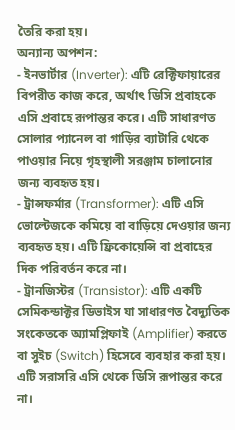তৈরি করা হয়।
অন্যান্য অপশন:
- ইনভার্টার (Inverter): এটি রেক্টিফায়ারের বিপরীত কাজ করে, অর্থাৎ ডিসি প্রবাহকে এসি প্রবাহে রূপান্তর করে। এটি সাধারণত সোলার প্যানেল বা গাড়ির ব্যাটারি থেকে পাওয়ার নিয়ে গৃহস্থালী সরঞ্জাম চালানোর জন্য ব্যবহৃত হয়।
- ট্রান্সফর্মার (Transformer): এটি এসি ভোল্টেজকে কমিয়ে বা বাড়িয়ে দেওয়ার জন্য ব্যবহৃত হয়। এটি ফ্রিকোয়েন্সি বা প্রবাহের দিক পরিবর্তন করে না।
- ট্রানজিস্টর (Transistor): এটি একটি সেমিকন্ডাক্টর ডিভাইস যা সাধারণত বৈদ্যুতিক সংকেতকে অ্যামপ্লিফাই (Amplifier) করতে বা সুইচ (Switch) হিসেবে ব্যবহার করা হয়। এটি সরাসরি এসি থেকে ডিসি রূপান্তর করে না।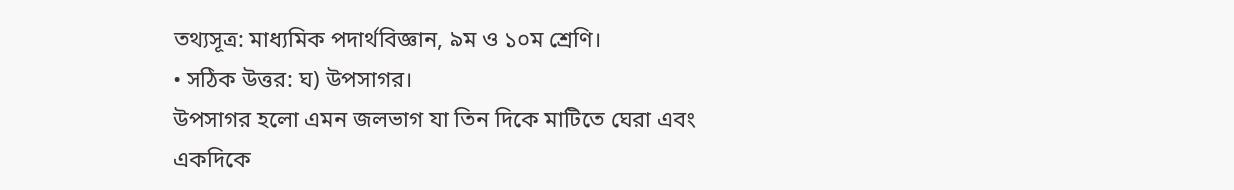তথ্যসূত্র: মাধ্যমিক পদার্থবিজ্ঞান, ৯ম ও ১০ম শ্রেণি।
• সঠিক উত্তর: ঘ) উপসাগর।
উপসাগর হলো এমন জলভাগ যা তিন দিকে মাটিতে ঘেরা এবং একদিকে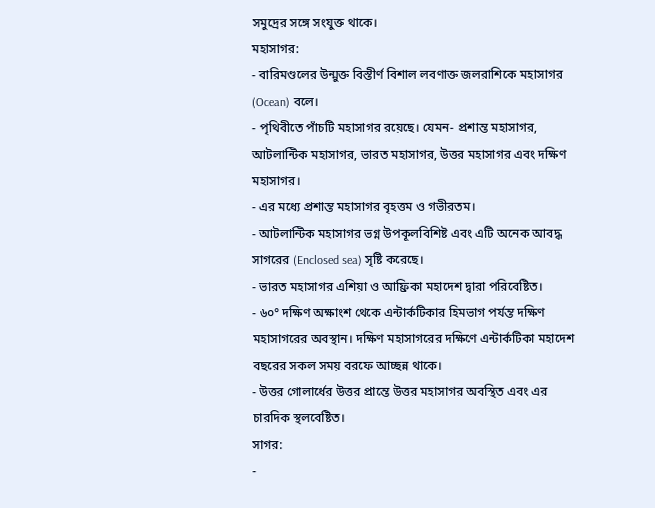সমুদ্রের সঙ্গে সংযুক্ত থাকে।
মহাসাগর:
- বারিমণ্ডলের উন্মুক্ত বিস্তীর্ণ বিশাল লবণাক্ত জলরাশিকে মহাসাগর (Ocean) বলে।
- পৃথিবীতে পাঁচটি মহাসাগর রয়েছে। যেমন- প্রশান্ত মহাসাগর, আটলান্টিক মহাসাগর, ভারত মহাসাগর, উত্তর মহাসাগর এবং দক্ষিণ মহাসাগর।
- এর মধ্যে প্রশান্ত মহাসাগর বৃহত্তম ও গভীরতম।
- আটলান্টিক মহাসাগর ভগ্ন উপকূলবিশিষ্ট এবং এটি অনেক আবদ্ধ সাগরের (Enclosed sea) সৃষ্টি করেছে।
- ভারত মহাসাগর এশিয়া ও আফ্রিকা মহাদেশ দ্বারা পরিবেষ্টিত।
- ৬০° দক্ষিণ অক্ষাংশ থেকে এন্টার্কটিকার হিমভাগ পর্যন্ত দক্ষিণ মহাসাগরের অবস্থান। দক্ষিণ মহাসাগরের দক্ষিণে এন্টার্কটিকা মহাদেশ বছরের সকল সময় বরফে আচ্ছন্ন থাকে।
- উত্তর গোলার্ধের উত্তর প্রান্তে উত্তর মহাসাগর অবস্থিত এবং এর চারদিক স্থলবেষ্টিত।
সাগর:
-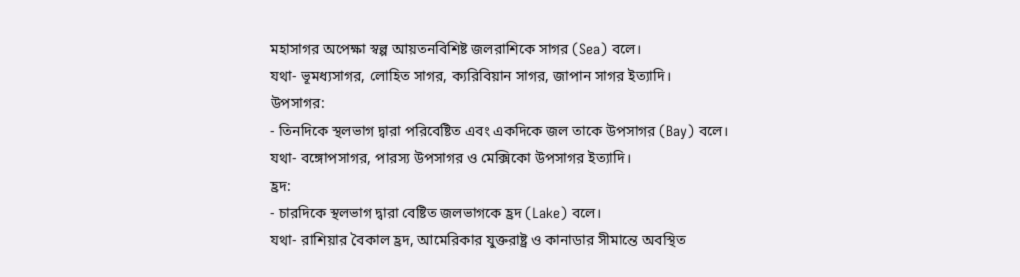মহাসাগর অপেক্ষা স্বল্প আয়তনবিশিষ্ট জলরাশিকে সাগর (Sea) বলে।
যথা- ভূমধ্যসাগর, লোহিত সাগর, ক্যরিবিয়ান সাগর, জাপান সাগর ইত্যাদি।
উপসাগর:
- তিনদিকে স্থলভাগ দ্বারা পরিবেষ্টিত এবং একদিকে জল তাকে উপসাগর (Bay) বলে।
যথা- বঙ্গোপসাগর, পারস্য উপসাগর ও মেক্সিকো উপসাগর ইত্যাদি।
হ্রদ:
- চারদিকে স্থলভাগ দ্বারা বেষ্টিত জলভাগকে হ্রদ (Lake) বলে।
যথা- রাশিয়ার বৈকাল হ্রদ, আমেরিকার যুক্তরাষ্ট্র ও কানাডার সীমান্তে অবস্থিত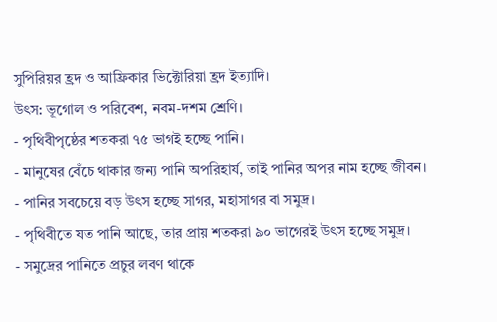সুপিরিয়র হ্রদ ও আফ্রিকার ভিক্টোরিয়া হ্রদ ইত্যাদি।
উৎস: ভূগোল ও পরিবেশ, নবম-দশম শ্রেণি।
- পৃথিবীপৃষ্ঠের শতকরা ৭৫ ভাগই হচ্ছে পানি।
- মানুষের বেঁচে থাকার জন্য পানি অপরিহার্য, তাই পানির অপর নাম হচ্ছে জীবন।
- পানির সবচেয়ে বড় উৎস হচ্ছে সাগর, মহাসাগর বা সমুদ্র।
- পৃথিবীতে যত পানি আছে, তার প্রায় শতকরা ৯০ ভাগেরই উৎস হচ্ছে সমুদ্র।
- সমুদ্রের পানিতে প্রচুর লবণ থাকে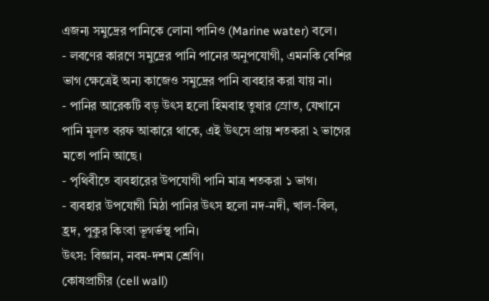এজন্য সমুদ্রের পানিকে লোনা পানিও (Marine water) বলে।
- লবণের কারণে সমুদ্রের পানি পানের অনুপযোগী, এমনকি বেশির ভাগ ক্ষেত্রেই অন্য কাজেও সমুদ্রের পানি ব্যবহার করা যায় না।
- পানির আরেকটি বড় উৎস হলো হিমবাহ তুষার স্রোত, যেখানে পানি মূলত বরফ আকারে থাকে, এই উৎসে প্রায় শতকরা ২ ভাগের মতো পানি আছে।
- পৃথিবীতে ব্যবহারের উপযোগী পানি মাত্র শতকরা ১ ভাগ।
- ব্যবহার উপযোগী মিঠা পানির উৎস হলো নদ-নদী, খাল-বিল, হ্রদ, পুকুর কিংবা ভূগর্ভস্থ পানি।
উৎস: বিজ্ঞান, নবম-দশম শ্রেণি।
কোষপ্রাচীর (cell wall)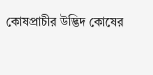কোষপ্রাচীর উদ্ভিদ কোষের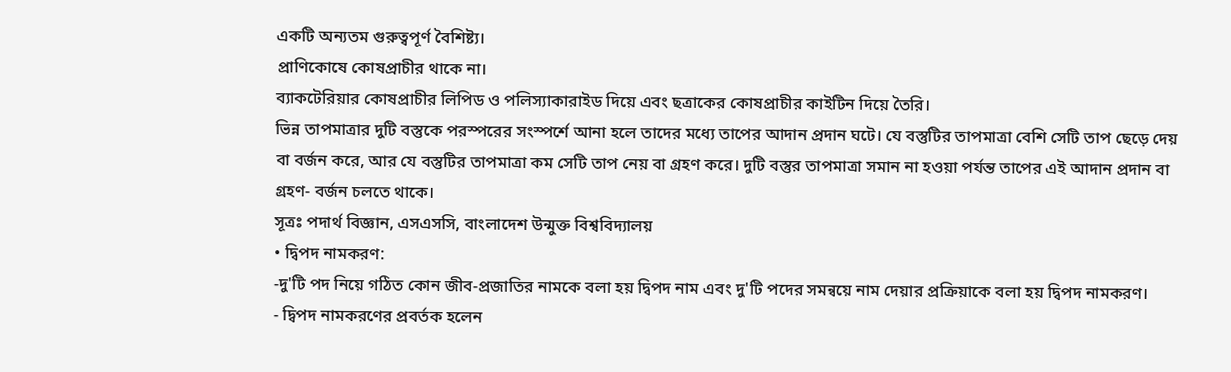একটি অন্যতম গুরুত্বপূর্ণ বৈশিষ্ট্য।
প্রাণিকোষে কোষপ্রাচীর থাকে না।
ব্যাকটেরিয়ার কোষপ্রাচীর লিপিড ও পলিস্যাকারাইড দিয়ে এবং ছত্রাকের কোষপ্রাচীর কাইটিন দিয়ে তৈরি।
ভিন্ন তাপমাত্রার দুটি বস্তুকে পরস্পরের সংস্পর্শে আনা হলে তাদের মধ্যে তাপের আদান প্রদান ঘটে। যে বস্তুটির তাপমাত্রা বেশি সেটি তাপ ছেড়ে দেয় বা বর্জন করে, আর যে বস্তুটির তাপমাত্রা কম সেটি তাপ নেয় বা গ্রহণ করে। দুটি বস্তুর তাপমাত্রা সমান না হওয়া পর্যন্ত তাপের এই আদান প্রদান বা গ্রহণ- বর্জন চলতে থাকে।
সূত্রঃ পদার্থ বিজ্ঞান, এসএসসি, বাংলাদেশ উন্মুক্ত বিশ্ববিদ্যালয়
• দ্বিপদ নামকরণ:
-দু'টি পদ নিয়ে গঠিত কোন জীব-প্রজাতির নামকে বলা হয় দ্বিপদ নাম এবং দু'টি পদের সমন্বয়ে নাম দেয়ার প্রক্রিয়াকে বলা হয় দ্বিপদ নামকরণ।
- দ্বিপদ নামকরণের প্রবর্তক হলেন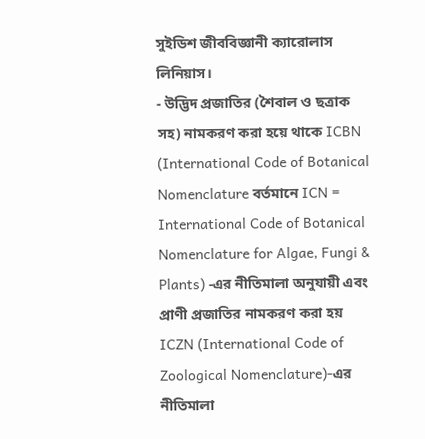সুইডিশ জীববিজ্ঞানী ক্যারোলাস লিনিয়াস।
- উদ্ভিদ প্রজাতির (শৈবাল ও ছত্রাক সহ) নামকরণ করা হয়ে থাকে ICBN (International Code of Botanical Nomenclature বর্তমানে ICN = International Code of Botanical Nomenclature for Algae, Fungi & Plants) -এর নীতিমালা অনুযায়ী এবং প্রাণী প্রজাতির নামকরণ করা হয় ICZN (International Code of Zoological Nomenclature)-এর নীতিমালা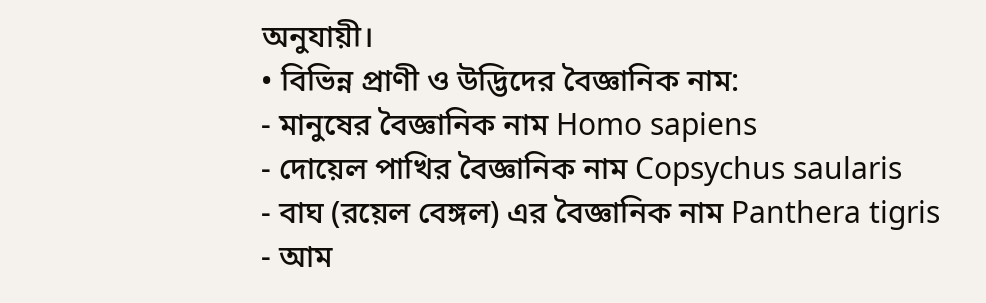অনুযায়ী।
• বিভিন্ন প্রাণী ও উদ্ভিদের বৈজ্ঞানিক নাম:
- মানুষের বৈজ্ঞানিক নাম Homo sapiens
- দোয়েল পাখির বৈজ্ঞানিক নাম Copsychus saularis
- বাঘ (রয়েল বেঙ্গল) এর বৈজ্ঞানিক নাম Panthera tigris
- আম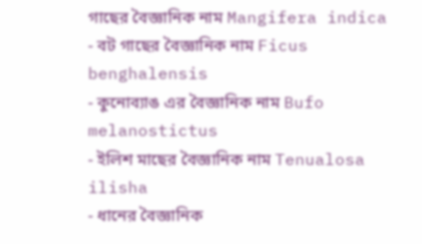গাছের বৈজ্ঞানিক নাম Mangifera indica
- বট গাছের বৈজ্ঞানিক নাম Ficus benghalensis
- কুনোব্যাঙ এর বৈজ্ঞানিক নাম Bufo melanostictus
- ইলিশ মাছের বৈজ্ঞানিক নাম Tenualosa ilisha
- ধানের বৈজ্ঞানিক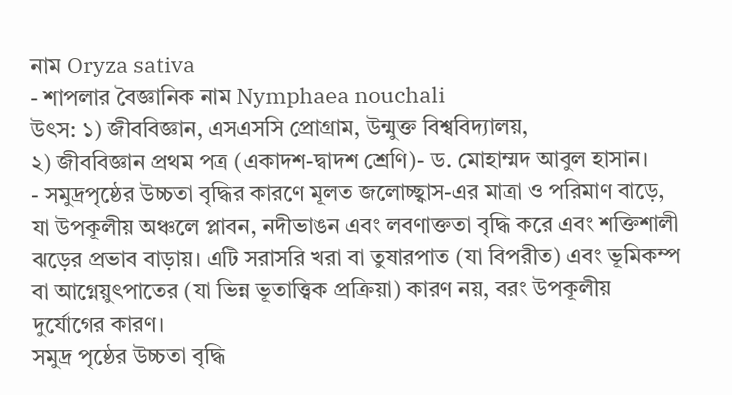নাম Oryza sativa
- শাপলার বৈজ্ঞানিক নাম Nymphaea nouchali
উৎস: ১) জীববিজ্ঞান, এসএসসি প্রোগ্রাম, উন্মুক্ত বিশ্ববিদ্যালয়,
২) জীববিজ্ঞান প্রথম পত্র (একাদশ-দ্বাদশ শ্রেণি)- ড. মোহাম্মদ আবুল হাসান।
- সমুদ্রপৃষ্ঠের উচ্চতা বৃদ্ধির কারণে মূলত জলোচ্ছ্বাস-এর মাত্রা ও পরিমাণ বাড়ে, যা উপকূলীয় অঞ্চলে প্লাবন, নদীভাঙন এবং লবণাক্ততা বৃদ্ধি করে এবং শক্তিশালী ঝড়ের প্রভাব বাড়ায়। এটি সরাসরি খরা বা তুষারপাত (যা বিপরীত) এবং ভূমিকম্প বা আগ্নেয়ুৎপাতের (যা ভিন্ন ভূতাত্ত্বিক প্রক্রিয়া) কারণ নয়, বরং উপকূলীয় দুর্যোগের কারণ।
সমুদ্র পৃষ্ঠের উচ্চতা বৃদ্ধি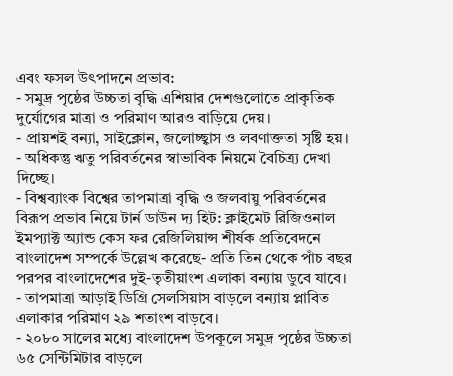এবং ফসল উৎপাদনে প্রভাব:
- সমুদ্র পৃষ্ঠের উচ্চতা বৃদ্ধি এশিয়ার দেশগুলোতে প্রাকৃতিক দুর্যোগের মাত্রা ও পরিমাণ আরও বাড়িয়ে দেয়।
- প্রায়শই বন্যা, সাইক্লোন, জলোচ্ছ্বাস ও লবণাক্ততা সৃষ্টি হয়।
- অধিকন্তু ঋতু পরিবর্তনের স্বাভাবিক নিয়মে বৈচিত্র্য দেখা দিচ্ছে।
- বিশ্বব্যাংক বিশ্বের তাপমাত্রা বৃদ্ধি ও জলবায়ু পরিবর্তনের বিরূপ প্রভাব নিয়ে টার্ন ডাউন দ্য হিট: ক্লাইমেট রিজিওনাল ইমপ্যাক্ট অ্যান্ড কেস ফর রেজিলিয়ান্স শীর্ষক প্রতিবেদনে বাংলাদেশ সম্পর্কে উল্লেখ করেছে- প্রতি তিন থেকে পাঁচ বছর পরপর বাংলাদেশের দুই-তৃতীয়াংশ এলাকা বন্যায় ডুবে যাবে।
- তাপমাত্রা আড়াই ডিগ্রি সেলসিয়াস বাড়লে বন্যায় প্লাবিত এলাকার পরিমাণ ২৯ শতাংশ বাড়বে।
- ২০৮০ সালের মধ্যে বাংলাদেশ উপকূলে সমুদ্র পৃষ্ঠের উচ্চতা ৬৫ সেন্টিমিটার বাড়লে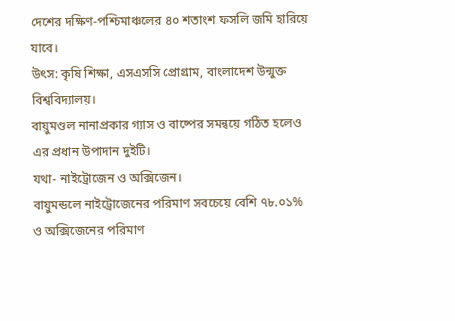দেশের দক্ষিণ-পশ্চিমাঞ্চলের ৪০ শতাংশ ফসলি জমি হারিয়ে যাবে।
উৎস: কৃষি শিক্ষা, এসএসসি প্রোগ্রাম, বাংলাদেশ উন্মুক্ত বিশ্ববিদ্যালয়।
বায়ুমণ্ডল নানাপ্রকার গ্যাস ও বাষ্পের সমন্বয়ে গঠিত হলেও এর প্রধান উপাদান দুইটি।
যথা- নাইট্রোজেন ও অক্সিজেন।
বায়ুমন্ডলে নাইট্রোজেনের পরিমাণ সবচেয়ে বেশি ৭৮.০১% ও অক্সিজেনের পরিমাণ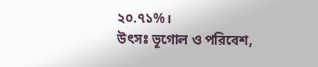২০.৭১%।
উৎসঃ ভূগোল ও পরিবেশ,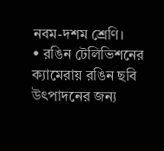নবম-দশম শ্রেণি।
• রঙিন টেলিভিশনের ক্যামেরায় রঙিন ছবি উৎপাদনের জন্য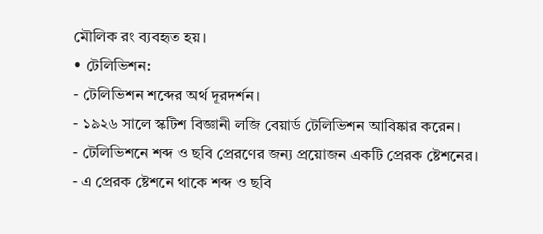মৌলিক রং ব্যবহৃত হয়।
• টেলিভিশন:
- টেলিভিশন শব্দের অর্থ দূরদর্শন।
- ১৯২৬ সালে স্কটিশ বিজ্ঞানী লজি বেয়ার্ড টেলিভিশন আবিষ্কার করেন।
- টেলিভিশনে শব্দ ও ছবি প্রেরণের জন্য প্রয়োজন একটি প্রেরক ষ্টেশনের।
- এ প্রেরক ষ্টেশনে থাকে শব্দ ও ছবি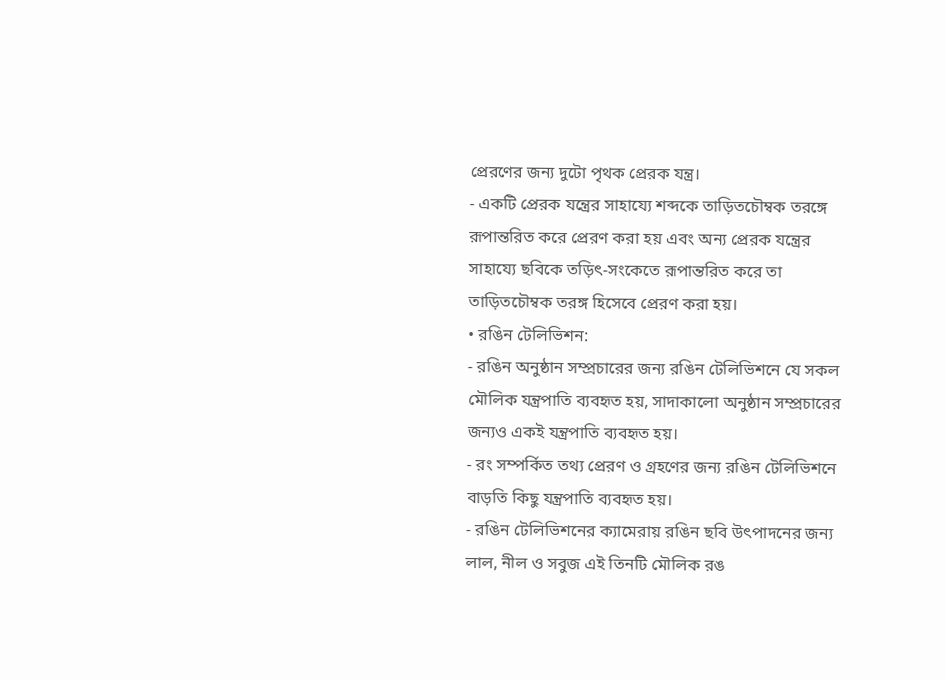প্রেরণের জন্য দুটো পৃথক প্রেরক যন্ত্র।
- একটি প্রেরক যন্ত্রের সাহায্যে শব্দকে তাড়িতচৌম্বক তরঙ্গে রূপান্তরিত করে প্রেরণ করা হয় এবং অন্য প্রেরক যন্ত্রের সাহায্যে ছবিকে তড়িৎ-সংকেতে রূপান্তরিত করে তা তাড়িতচৌম্বক তরঙ্গ হিসেবে প্রেরণ করা হয়।
• রঙিন টেলিভিশন:
- রঙিন অনুষ্ঠান সম্প্রচারের জন্য রঙিন টেলিভিশনে যে সকল মৌলিক যন্ত্রপাতি ব্যবহৃত হয়, সাদাকালো অনুষ্ঠান সম্প্রচারের জন্যও একই যন্ত্রপাতি ব্যবহৃত হয়।
- রং সম্পর্কিত তথ্য প্রেরণ ও গ্রহণের জন্য রঙিন টেলিভিশনে বাড়তি কিছু যন্ত্রপাতি ব্যবহৃত হয়।
- রঙিন টেলিভিশনের ক্যামেরায় রঙিন ছবি উৎপাদনের জন্য লাল, নীল ও সবুজ এই তিনটি মৌলিক রঙ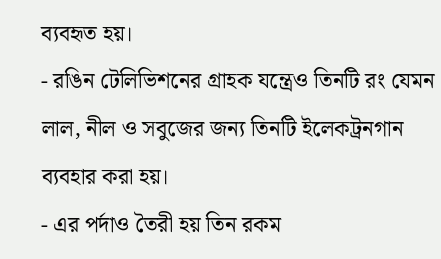ব্যবহৃত হয়।
- রঙিন টেলিভিশনের গ্রাহক যন্ত্রেও তিনটি রং যেমন লাল, নীল ও সবুজের জন্য তিনটি ইলেকট্রনগান ব্যবহার করা হয়।
- এর পর্দাও তৈরী হয় তিন রকম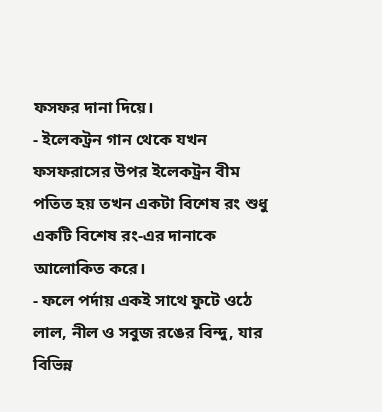ফসফর দানা দিয়ে।
- ইলেকট্রন গান থেকে যখন ফসফরাসের উপর ইলেকট্রন বীম পতিত হয় তখন একটা বিশেষ রং শুধু একটি বিশেষ রং-এর দানাকে আলোকিত করে।
- ফলে পর্দায় একই সাথে ফুটে ওঠে লাল, নীল ও সবুজ রঙের বিন্দু, যার বিভিন্ন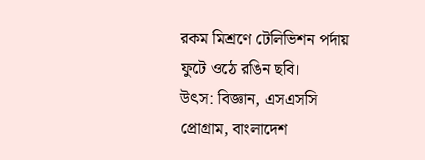রকম মিশ্রণে টেলিভিশন পর্দায় ফুটে ওঠে রঙিন ছবি।
উৎস: বিজ্ঞান, এসএসসি প্রোগ্রাম, বাংলাদেশ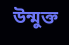উন্মুক্ত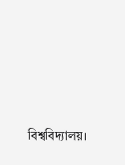বিশ্ববিদ্যালয়।